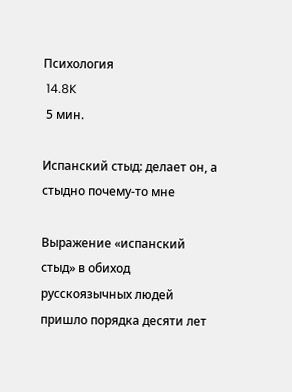Психология
 14.8K
 5 мин.

Испанский стыд: делает он, а стыдно почему-то мне

Выражение «испанский стыд» в обиход русскоязычных людей пришло порядка десяти лет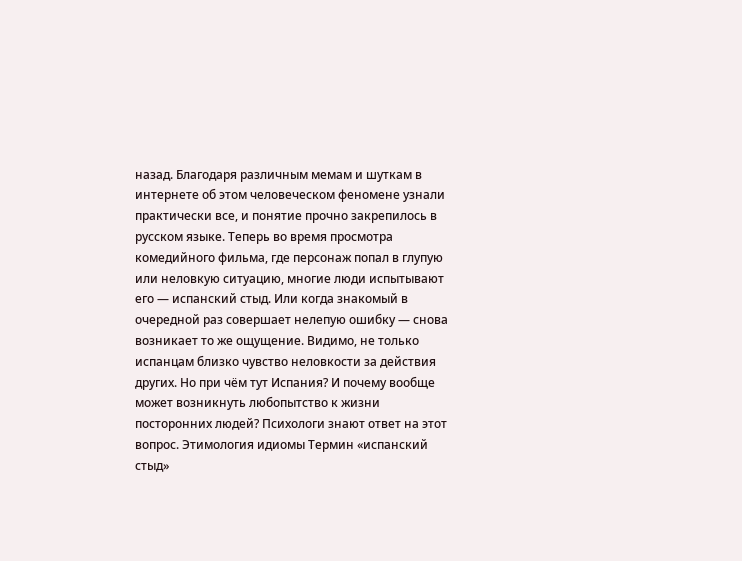назад. Благодаря различным мемам и шуткам в интернете об этом человеческом феномене узнали практически все, и понятие прочно закрепилось в русском языке. Теперь во время просмотра комедийного фильма, где персонаж попал в глупую или неловкую ситуацию, многие люди испытывают его — испанский стыд. Или когда знакомый в очередной раз совершает нелепую ошибку — снова возникает то же ощущение. Видимо, не только испанцам близко чувство неловкости за действия других. Но при чём тут Испания? И почему вообще может возникнуть любопытство к жизни посторонних людей? Психологи знают ответ на этот вопрос. Этимология идиомы Термин «испанский стыд»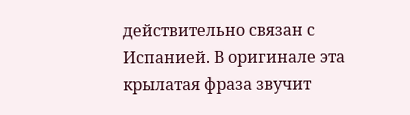действительно связан с Испанией. В оригинале эта крылатая фраза звучит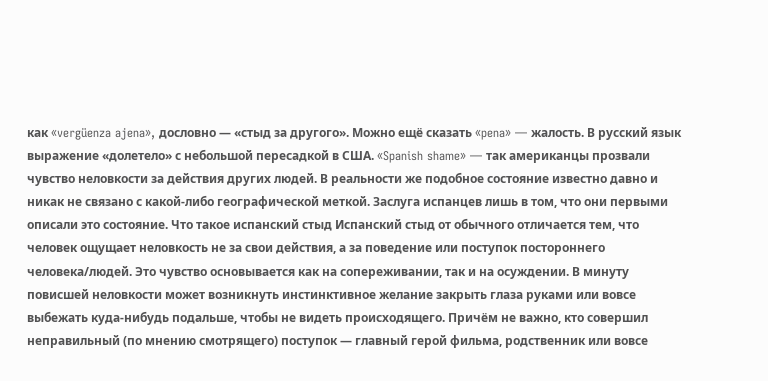как «vergüenza ajena», дословно — «стыд за другого». Можно ещё сказать «pena» — жалость. В русский язык выражение «долетело» с небольшой пересадкой в США. «Spanish shame» — так американцы прозвали чувство неловкости за действия других людей. В реальности же подобное состояние известно давно и никак не связано с какой-либо географической меткой. Заслуга испанцев лишь в том, что они первыми описали это состояние. Что такое испанский стыд Испанский стыд от обычного отличается тем, что человек ощущает неловкость не за свои действия, а за поведение или поступок постороннего человека/людей. Это чувство основывается как на сопереживании, так и на осуждении. В минуту повисшей неловкости может возникнуть инстинктивное желание закрыть глаза руками или вовсе выбежать куда-нибудь подальше, чтобы не видеть происходящего. Причём не важно, кто совершил неправильный (по мнению смотрящего) поступок — главный герой фильма, родственник или вовсе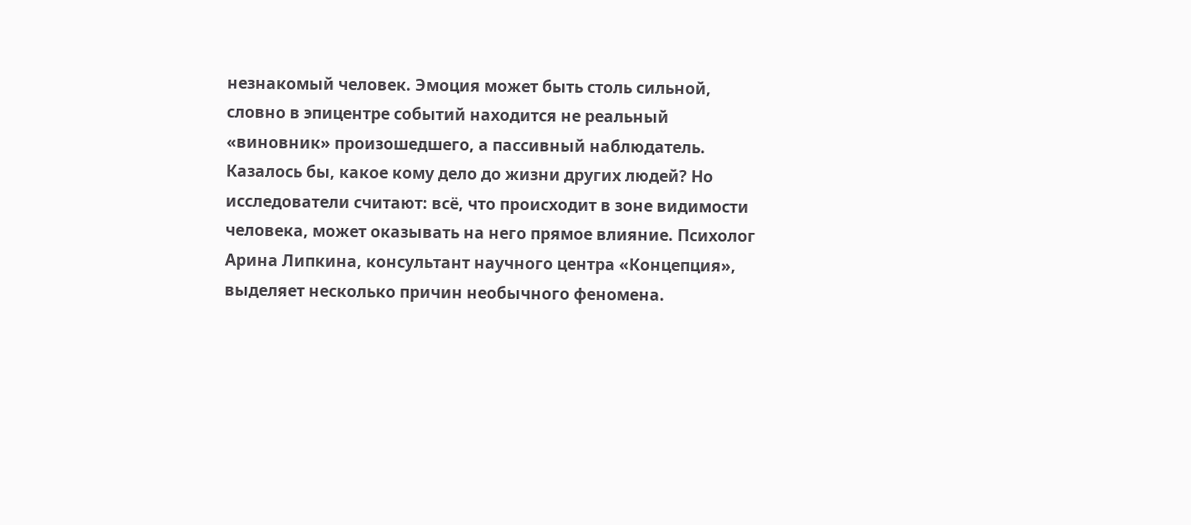незнакомый человек. Эмоция может быть столь сильной, словно в эпицентре событий находится не реальный «виновник» произошедшего, а пассивный наблюдатель. Казалось бы, какое кому дело до жизни других людей? Но исследователи считают: всё, что происходит в зоне видимости человека, может оказывать на него прямое влияние. Психолог Арина Липкина, консультант научного центра «Концепция», выделяет несколько причин необычного феномена.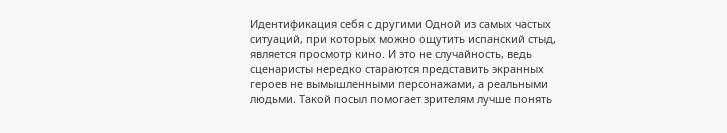Идентификация себя с другими Одной из самых частых ситуаций, при которых можно ощутить испанский стыд, является просмотр кино. И это не случайность, ведь сценаристы нередко стараются представить экранных героев не вымышленными персонажами, а реальными людьми. Такой посыл помогает зрителям лучше понять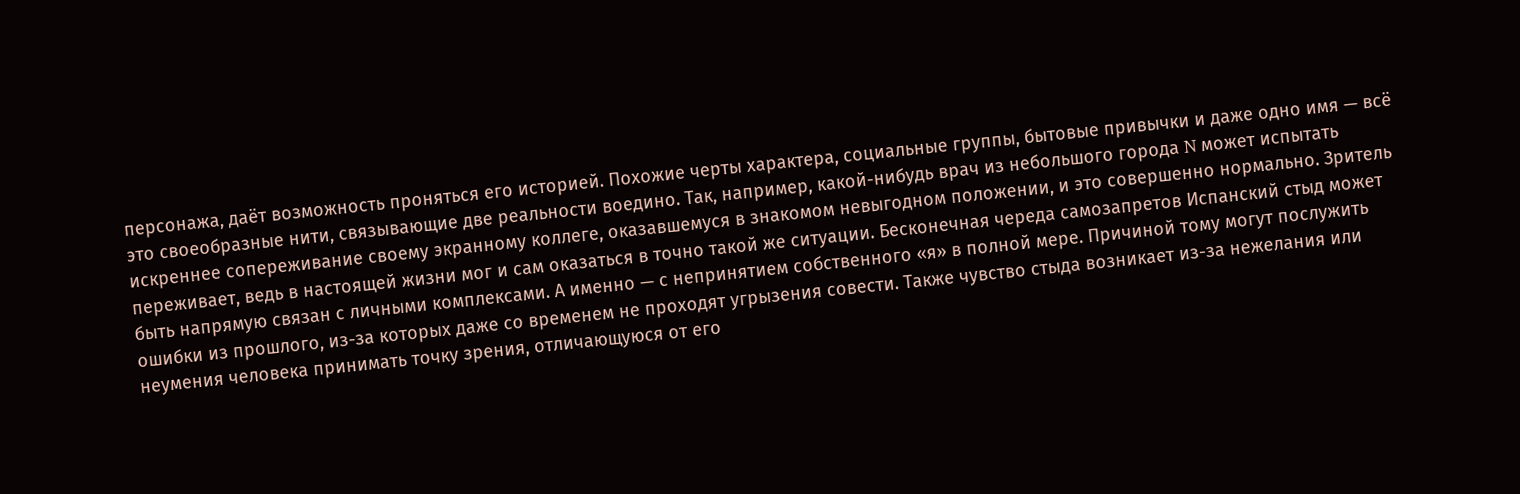персонажа, даёт возможность проняться его историей. Похожие черты характера, социальные группы, бытовые привычки и даже одно имя — всё это своеобразные нити, связывающие две реальности воедино. Так, например, какой-нибудь врач из небольшого города N может испытать искреннее сопереживание своему экранному коллеге, оказавшемуся в знакомом невыгодном положении, и это совершенно нормально. Зритель переживает, ведь в настоящей жизни мог и сам оказаться в точно такой же ситуации. Бесконечная череда самозапретов Испанский стыд может быть напрямую связан с личными комплексами. А именно — с непринятием собственного «я» в полной мере. Причиной тому могут послужить ошибки из прошлого, из-за которых даже со временем не проходят угрызения совести. Также чувство стыда возникает из-за нежелания или неумения человека принимать точку зрения, отличающуюся от его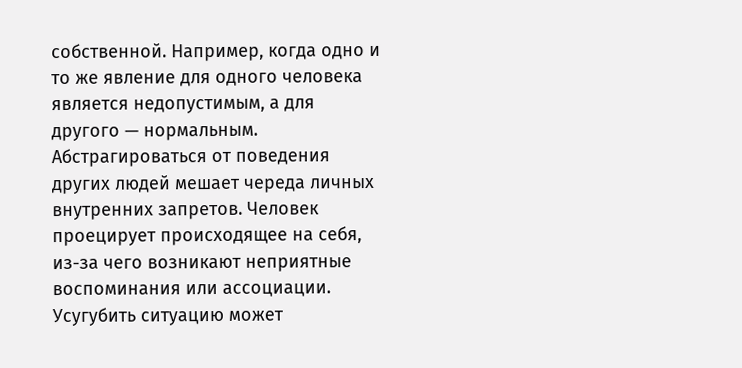собственной. Например, когда одно и то же явление для одного человека является недопустимым, а для другого — нормальным. Абстрагироваться от поведения других людей мешает череда личных внутренних запретов. Человек проецирует происходящее на себя, из-за чего возникают неприятные воспоминания или ассоциации. Усугубить ситуацию может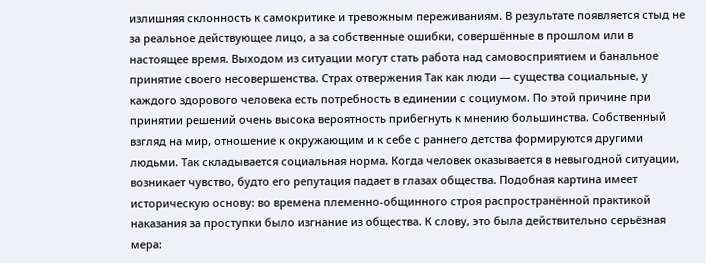излишняя склонность к самокритике и тревожным переживаниям. В результате появляется стыд не за реальное действующее лицо, а за собственные ошибки, совершённые в прошлом или в настоящее время. Выходом из ситуации могут стать работа над самовосприятием и банальное принятие своего несовершенства. Страх отвержения Так как люди — существа социальные, у каждого здорового человека есть потребность в единении с социумом. По этой причине при принятии решений очень высока вероятность прибегнуть к мнению большинства. Собственный взгляд на мир, отношение к окружающим и к себе с раннего детства формируются другими людьми. Так складывается социальная норма. Когда человек оказывается в невыгодной ситуации, возникает чувство, будто его репутация падает в глазах общества. Подобная картина имеет историческую основу: во времена племенно-общинного строя распространённой практикой наказания за проступки было изгнание из общества. К слову, это была действительно серьёзная мера: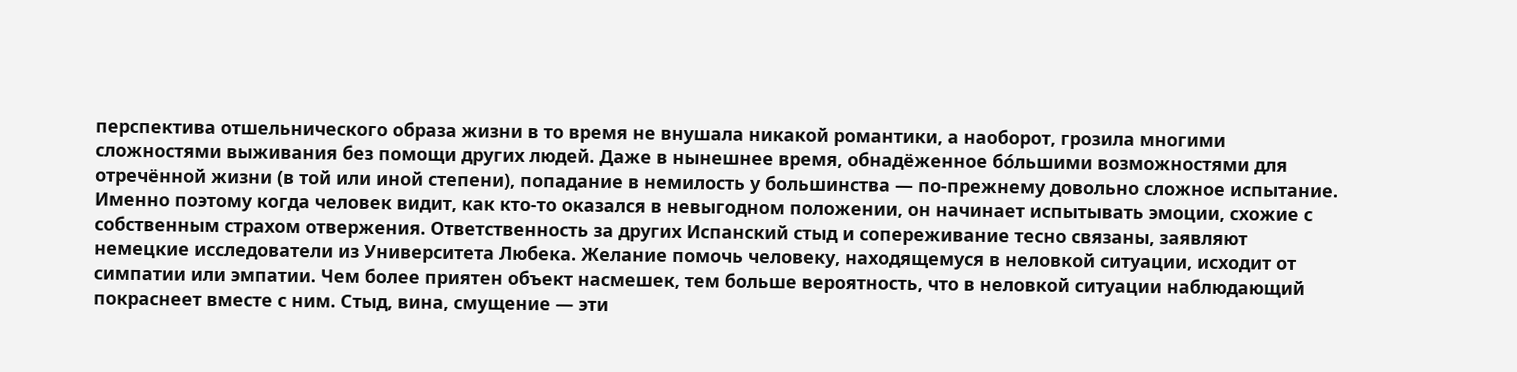перспектива отшельнического образа жизни в то время не внушала никакой романтики, а наоборот, грозила многими сложностями выживания без помощи других людей. Даже в нынешнее время, обнадёженное бо́льшими возможностями для отречённой жизни (в той или иной степени), попадание в немилость у большинства — по-прежнему довольно сложное испытание. Именно поэтому когда человек видит, как кто-то оказался в невыгодном положении, он начинает испытывать эмоции, схожие с собственным страхом отвержения. Ответственность за других Испанский стыд и сопереживание тесно связаны, заявляют немецкие исследователи из Университета Любека. Желание помочь человеку, находящемуся в неловкой ситуации, исходит от симпатии или эмпатии. Чем более приятен объект насмешек, тем больше вероятность, что в неловкой ситуации наблюдающий покраснеет вместе с ним. Стыд, вина, смущение — эти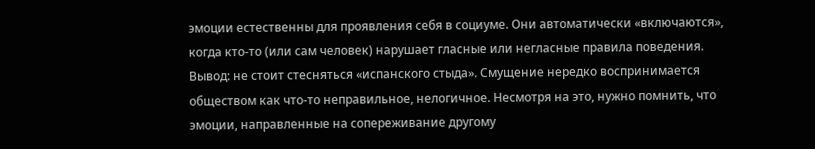эмоции естественны для проявления себя в социуме. Они автоматически «включаются», когда кто-то (или сам человек) нарушает гласные или негласные правила поведения. Вывод: не стоит стесняться «испанского стыда». Смущение нередко воспринимается обществом как что-то неправильное, нелогичное. Несмотря на это, нужно помнить, что эмоции, направленные на сопереживание другому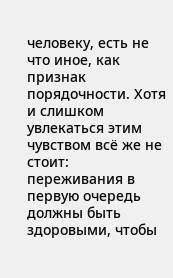человеку, есть не что иное, как признак порядочности. Хотя и слишком увлекаться этим чувством всё же не стоит: переживания в первую очередь должны быть здоровыми, чтобы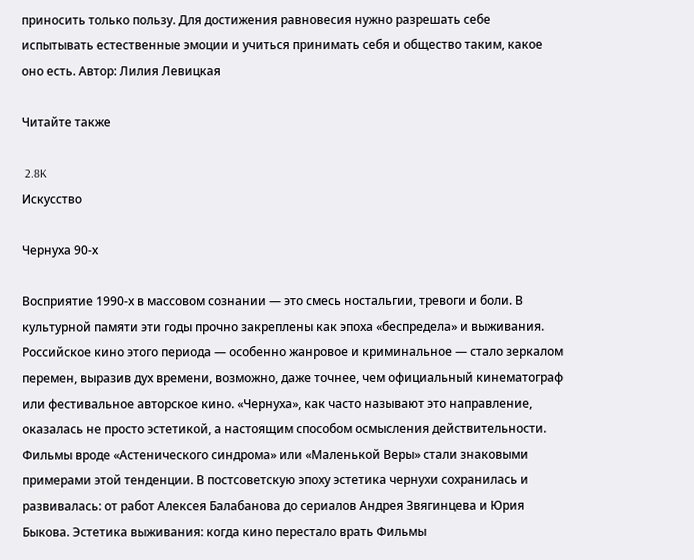приносить только пользу. Для достижения равновесия нужно разрешать себе испытывать естественные эмоции и учиться принимать себя и общество таким, какое оно есть. Автор: Лилия Левицкая

Читайте также

 2.8K
Искусство

Чернуха 90-х

Восприятие 1990-х в массовом сознании — это смесь ностальгии, тревоги и боли. В культурной памяти эти годы прочно закреплены как эпоха «беспредела» и выживания. Российское кино этого периода — особенно жанровое и криминальное — стало зеркалом перемен, выразив дух времени, возможно, даже точнее, чем официальный кинематограф или фестивальное авторское кино. «Чернуха», как часто называют это направление, оказалась не просто эстетикой, а настоящим способом осмысления действительности. Фильмы вроде «Астенического синдрома» или «Маленькой Веры» стали знаковыми примерами этой тенденции. В постсоветскую эпоху эстетика чернухи сохранилась и развивалась: от работ Алексея Балабанова до сериалов Андрея Звягинцева и Юрия Быкова. Эстетика выживания: когда кино перестало врать Фильмы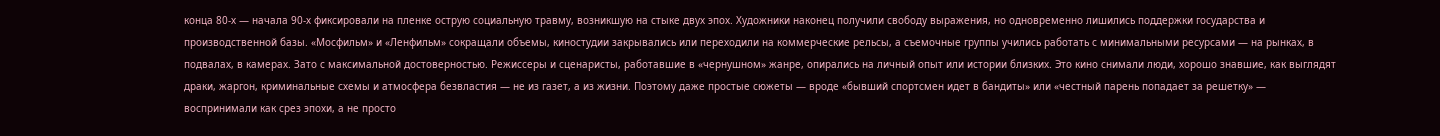конца 80-х — начала 90-х фиксировали на пленке острую социальную травму, возникшую на стыке двух эпох. Художники наконец получили свободу выражения, но одновременно лишились поддержки государства и производственной базы. «Мосфильм» и «Ленфильм» сокращали объемы, киностудии закрывались или переходили на коммерческие рельсы, а съемочные группы учились работать с минимальными ресурсами — на рынках, в подвалах, в камерах. Зато с максимальной достоверностью. Режиссеры и сценаристы, работавшие в «чернушном» жанре, опирались на личный опыт или истории близких. Это кино снимали люди, хорошо знавшие, как выглядят драки, жаргон, криминальные схемы и атмосфера безвластия — не из газет, а из жизни. Поэтому даже простые сюжеты — вроде «бывший спортсмен идет в бандиты» или «честный парень попадает за решетку» — воспринимали как срез эпохи, а не просто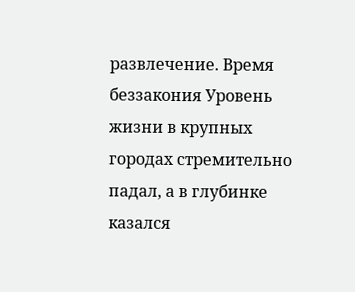развлечение. Время беззакония Уровень жизни в крупных городах стремительно падал, а в глубинке казался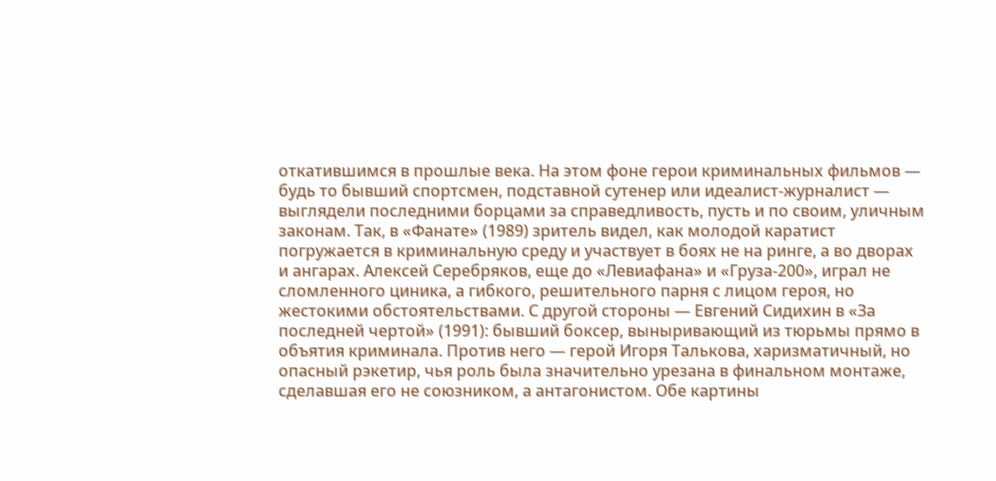откатившимся в прошлые века. На этом фоне герои криминальных фильмов — будь то бывший спортсмен, подставной сутенер или идеалист-журналист — выглядели последними борцами за справедливость, пусть и по своим, уличным законам. Так, в «Фанате» (1989) зритель видел, как молодой каратист погружается в криминальную среду и участвует в боях не на ринге, а во дворах и ангарах. Алексей Серебряков, еще до «Левиафана» и «Груза-200», играл не сломленного циника, а гибкого, решительного парня с лицом героя, но жестокими обстоятельствами. С другой стороны — Евгений Сидихин в «За последней чертой» (1991): бывший боксер, выныривающий из тюрьмы прямо в объятия криминала. Против него — герой Игоря Талькова, харизматичный, но опасный рэкетир, чья роль была значительно урезана в финальном монтаже, сделавшая его не союзником, а антагонистом. Обе картины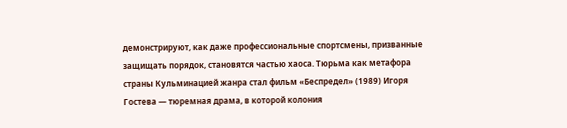демонстрируют, как даже профессиональные спортсмены, призванные защищать порядок, становятся частью хаоса. Тюрьма как метафора страны Кульминацией жанра стал фильм «Беспредел» (1989) Игоря Гостева — тюремная драма, в которой колония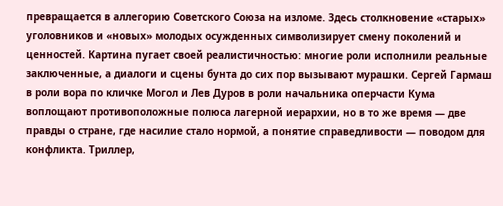превращается в аллегорию Советского Союза на изломе. Здесь столкновение «старых» уголовников и «новых» молодых осужденных символизирует смену поколений и ценностей. Картина пугает своей реалистичностью: многие роли исполнили реальные заключенные, а диалоги и сцены бунта до сих пор вызывают мурашки. Сергей Гармаш в роли вора по кличке Могол и Лев Дуров в роли начальника оперчасти Кума воплощают противоположные полюса лагерной иерархии, но в то же время — две правды о стране, где насилие стало нормой, а понятие справедливости — поводом для конфликта. Триллер,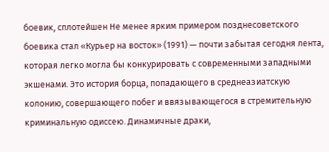боевик, сплотейшен Не менее ярким примером позднесоветского боевика стал «Курьер на восток» (1991) — почти забытая сегодня лента, которая легко могла бы конкурировать с современными западными экшенами. Это история борца, попадающего в среднеазиатскую колонию, совершающего побег и ввязывающегося в стремительную криминальную одиссею. Динамичные драки,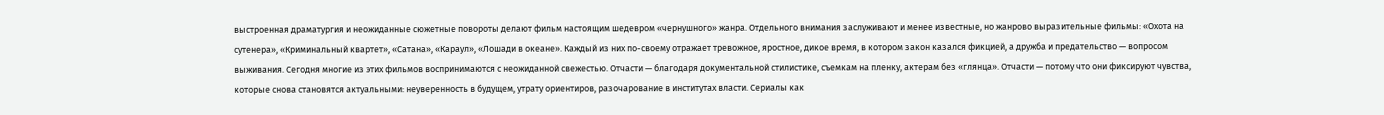выстроенная драматургия и неожиданные сюжетные повороты делают фильм настоящим шедевром «чернушного» жанра. Отдельного внимания заслуживают и менее известные, но жанрово выразительные фильмы: «Охота на сутенера», «Криминальный квартет», «Сатана», «Караул», «Лошади в океане». Каждый из них по-своему отражает тревожное, яростное, дикое время, в котором закон казался фикцией, а дружба и предательство — вопросом выживания. Сегодня многие из этих фильмов воспринимаются с неожиданной свежестью. Отчасти — благодаря документальной стилистике, съемкам на пленку, актерам без «глянца». Отчасти — потому что они фиксируют чувства, которые снова становятся актуальными: неуверенность в будущем, утрату ориентиров, разочарование в институтах власти. Сериалы как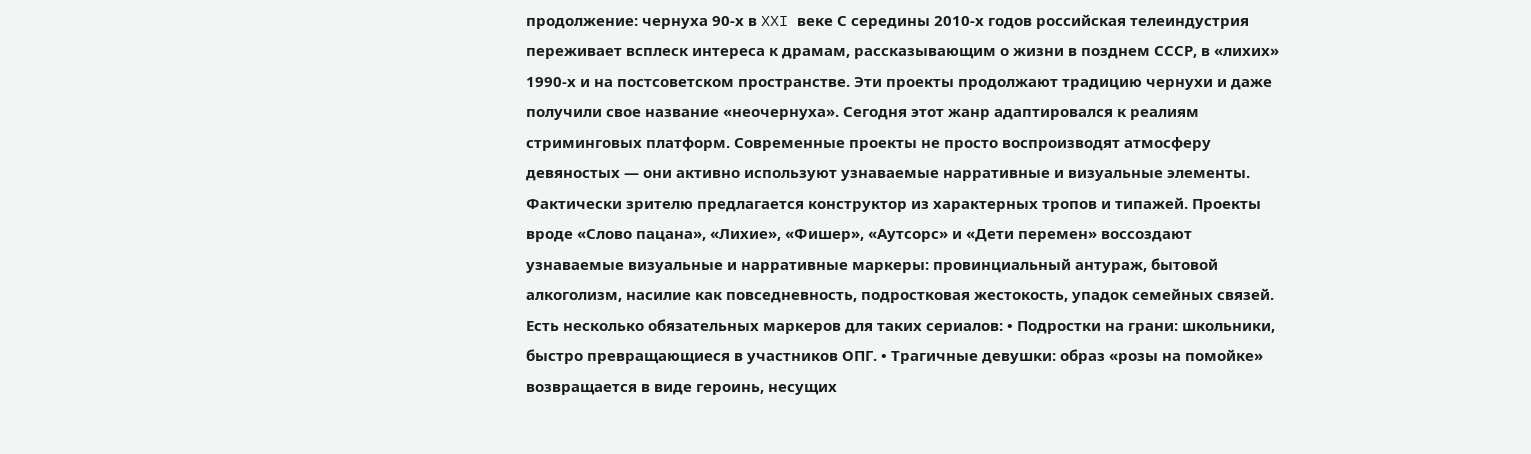продолжение: чернуха 90-х в XXI веке С середины 2010-х годов российская телеиндустрия переживает всплеск интереса к драмам, рассказывающим о жизни в позднем СССР, в «лихих» 1990-х и на постсоветском пространстве. Эти проекты продолжают традицию чернухи и даже получили свое название «неочернуха». Сегодня этот жанр адаптировался к реалиям стриминговых платформ. Современные проекты не просто воспроизводят атмосферу девяностых — они активно используют узнаваемые нарративные и визуальные элементы. Фактически зрителю предлагается конструктор из характерных тропов и типажей. Проекты вроде «Слово пацана», «Лихие», «Фишер», «Аутсорс» и «Дети перемен» воссоздают узнаваемые визуальные и нарративные маркеры: провинциальный антураж, бытовой алкоголизм, насилие как повседневность, подростковая жестокость, упадок семейных связей. Есть несколько обязательных маркеров для таких сериалов: • Подростки на грани: школьники, быстро превращающиеся в участников ОПГ. • Трагичные девушки: образ «розы на помойке» возвращается в виде героинь, несущих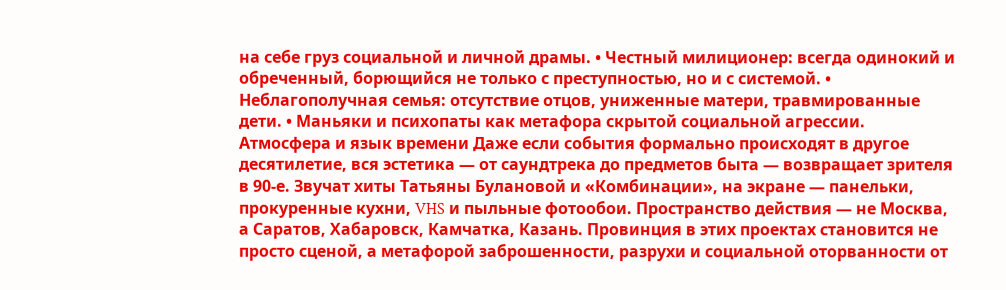на себе груз социальной и личной драмы. • Честный милиционер: всегда одинокий и обреченный, борющийся не только с преступностью, но и с системой. • Неблагополучная семья: отсутствие отцов, униженные матери, травмированные дети. • Маньяки и психопаты как метафора скрытой социальной агрессии. Атмосфера и язык времени Даже если события формально происходят в другое десятилетие, вся эстетика — от саундтрека до предметов быта — возвращает зрителя в 90-е. Звучат хиты Татьяны Булановой и «Комбинации», на экране — панельки, прокуренные кухни, VHS и пыльные фотообои. Пространство действия — не Москва, а Саратов, Хабаровск, Камчатка, Казань. Провинция в этих проектах становится не просто сценой, а метафорой заброшенности, разрухи и социальной оторванности от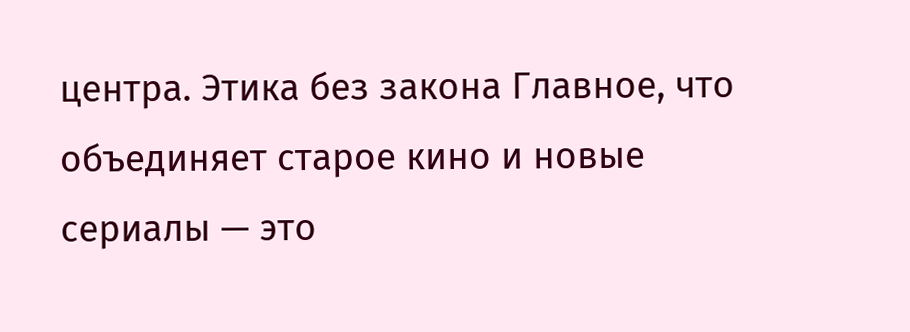центра. Этика без закона Главное, что объединяет старое кино и новые сериалы — это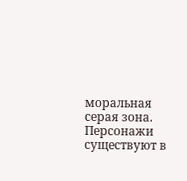моральная серая зона. Персонажи существуют в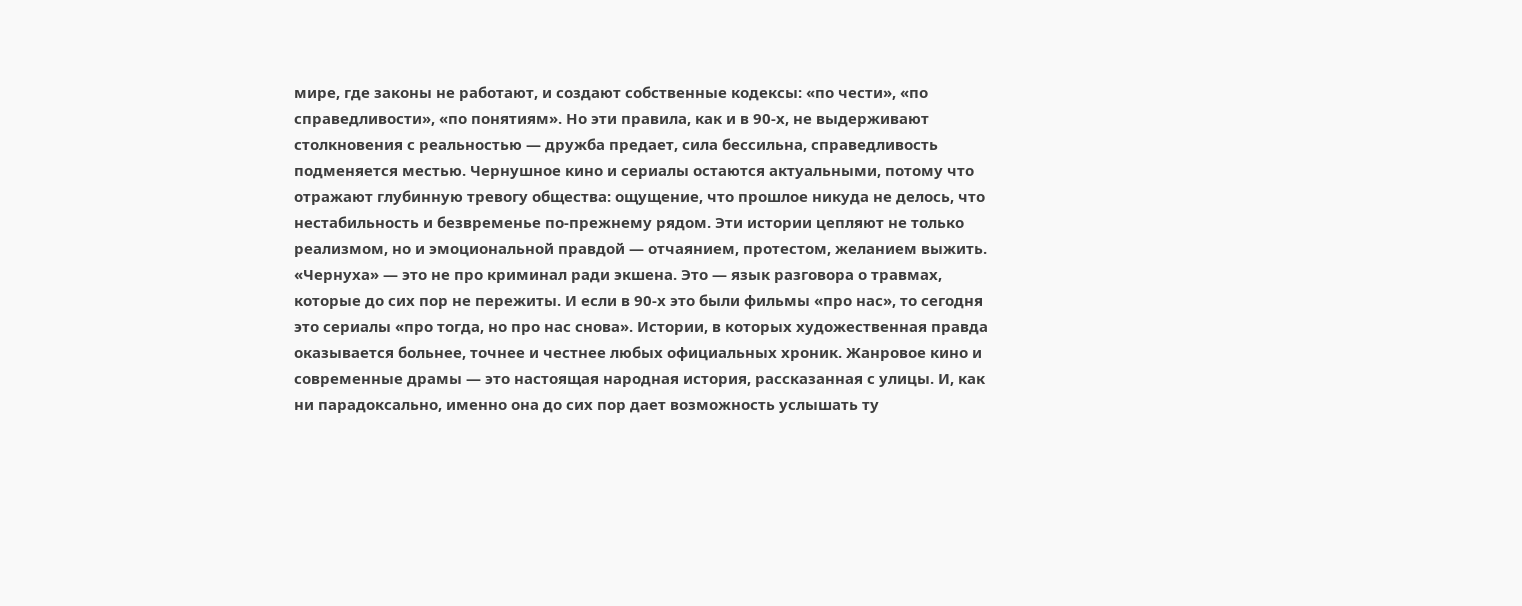мире, где законы не работают, и создают собственные кодексы: «по чести», «по справедливости», «по понятиям». Но эти правила, как и в 90-х, не выдерживают столкновения с реальностью — дружба предает, сила бессильна, справедливость подменяется местью. Чернушное кино и сериалы остаются актуальными, потому что отражают глубинную тревогу общества: ощущение, что прошлое никуда не делось, что нестабильность и безвременье по-прежнему рядом. Эти истории цепляют не только реализмом, но и эмоциональной правдой — отчаянием, протестом, желанием выжить. «Чернуха» — это не про криминал ради экшена. Это — язык разговора о травмах, которые до сих пор не пережиты. И если в 90-х это были фильмы «про нас», то сегодня это сериалы «про тогда, но про нас снова». Истории, в которых художественная правда оказывается больнее, точнее и честнее любых официальных хроник. Жанровое кино и современные драмы — это настоящая народная история, рассказанная с улицы. И, как ни парадоксально, именно она до сих пор дает возможность услышать ту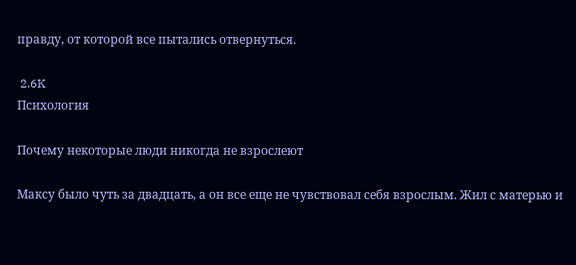правду, от которой все пытались отвернуться.

 2.6K
Психология

Почему некоторые люди никогда не взрослеют

Максу было чуть за двадцать, а он все еще не чувствовал себя взрослым. Жил с матерью и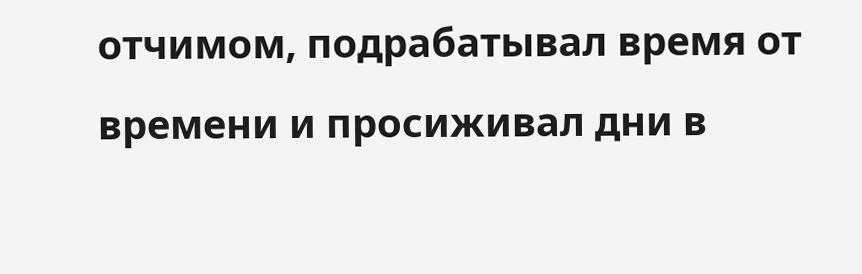отчимом, подрабатывал время от времени и просиживал дни в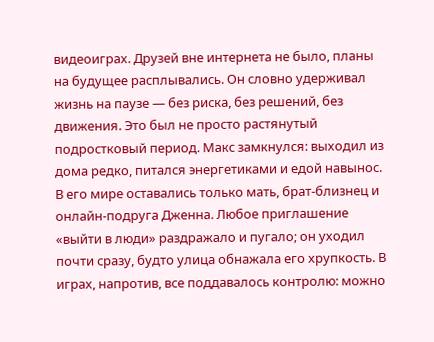видеоиграх. Друзей вне интернета не было, планы на будущее расплывались. Он словно удерживал жизнь на паузе — без риска, без решений, без движения. Это был не просто растянутый подростковый период. Макс замкнулся: выходил из дома редко, питался энергетиками и едой навынос. В его мире оставались только мать, брат-близнец и онлайн-подруга Дженна. Любое приглашение «выйти в люди» раздражало и пугало; он уходил почти сразу, будто улица обнажала его хрупкость. В играх, напротив, все поддавалось контролю: можно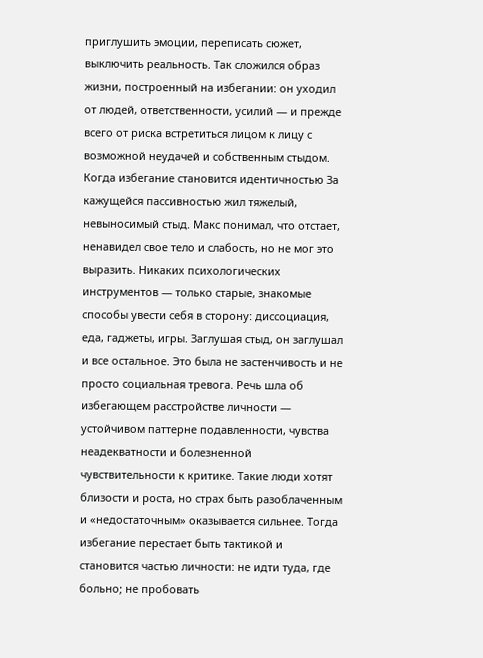приглушить эмоции, переписать сюжет, выключить реальность. Так сложился образ жизни, построенный на избегании: он уходил от людей, ответственности, усилий — и прежде всего от риска встретиться лицом к лицу с возможной неудачей и собственным стыдом. Когда избегание становится идентичностью За кажущейся пассивностью жил тяжелый, невыносимый стыд. Макс понимал, что отстает, ненавидел свое тело и слабость, но не мог это выразить. Никаких психологических инструментов — только старые, знакомые способы увести себя в сторону: диссоциация, еда, гаджеты, игры. Заглушая стыд, он заглушал и все остальное. Это была не застенчивость и не просто социальная тревога. Речь шла об избегающем расстройстве личности — устойчивом паттерне подавленности, чувства неадекватности и болезненной чувствительности к критике. Такие люди хотят близости и роста, но страх быть разоблаченным и «недостаточным» оказывается сильнее. Тогда избегание перестает быть тактикой и становится частью личности: не идти туда, где больно; не пробовать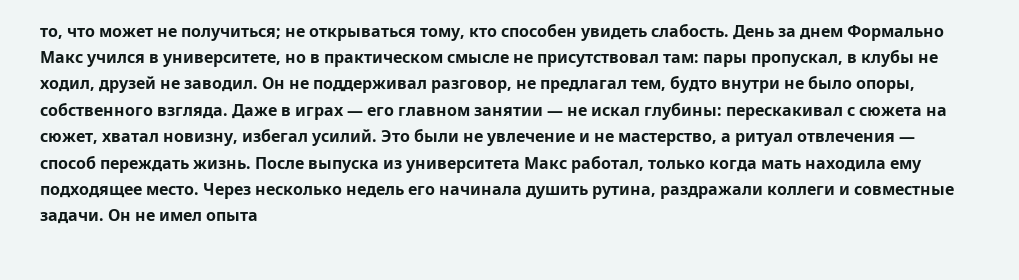то, что может не получиться; не открываться тому, кто способен увидеть слабость. День за днем Формально Макс учился в университете, но в практическом смысле не присутствовал там: пары пропускал, в клубы не ходил, друзей не заводил. Он не поддерживал разговор, не предлагал тем, будто внутри не было опоры, собственного взгляда. Даже в играх — его главном занятии — не искал глубины: перескакивал с сюжета на сюжет, хватал новизну, избегал усилий. Это были не увлечение и не мастерство, а ритуал отвлечения — способ переждать жизнь. После выпуска из университета Макс работал, только когда мать находила ему подходящее место. Через несколько недель его начинала душить рутина, раздражали коллеги и совместные задачи. Он не имел опыта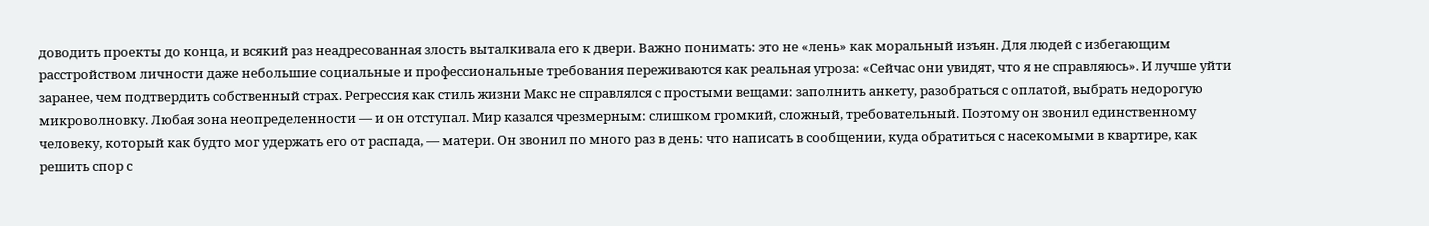доводить проекты до конца, и всякий раз неадресованная злость выталкивала его к двери. Важно понимать: это не «лень» как моральный изъян. Для людей с избегающим расстройством личности даже небольшие социальные и профессиональные требования переживаются как реальная угроза: «Сейчас они увидят, что я не справляюсь». И лучше уйти заранее, чем подтвердить собственный страх. Регрессия как стиль жизни Макс не справлялся с простыми вещами: заполнить анкету, разобраться с оплатой, выбрать недорогую микроволновку. Любая зона неопределенности — и он отступал. Мир казался чрезмерным: слишком громкий, сложный, требовательный. Поэтому он звонил единственному человеку, который как будто мог удержать его от распада, — матери. Он звонил по много раз в день: что написать в сообщении, куда обратиться с насекомыми в квартире, как решить спор с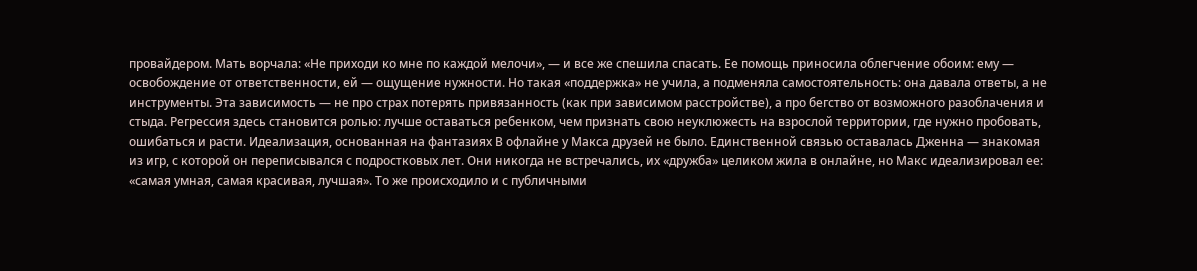провайдером. Мать ворчала: «Не приходи ко мне по каждой мелочи», — и все же спешила спасать. Ее помощь приносила облегчение обоим: ему — освобождение от ответственности, ей — ощущение нужности. Но такая «поддержка» не учила, а подменяла самостоятельность: она давала ответы, а не инструменты. Эта зависимость — не про страх потерять привязанность (как при зависимом расстройстве), а про бегство от возможного разоблачения и стыда. Регрессия здесь становится ролью: лучше оставаться ребенком, чем признать свою неуклюжесть на взрослой территории, где нужно пробовать, ошибаться и расти. Идеализация, основанная на фантазиях В офлайне у Макса друзей не было. Единственной связью оставалась Дженна — знакомая из игр, с которой он переписывался с подростковых лет. Они никогда не встречались, их «дружба» целиком жила в онлайне, но Макс идеализировал ее: «самая умная, самая красивая, лучшая». То же происходило и с публичными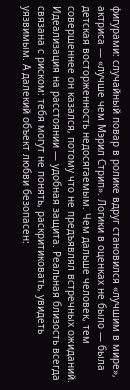фигурами: случайный повар в ролике вдруг становился «лучшим в мире», актриса — «лучше чем Мэрил Стрип». Логики в оценках не было — была детская восторженность недосягаемым. Чем дальше человек, тем совершеннее он казался, потому что не предъявлял встречных ожиданий. Идеализация на расстоянии — удобная защита. Реальная близость всегда связана с риском: тебя могут не понять, раскритиковать, увидеть уязвимым. А далекий объект любви безопасен: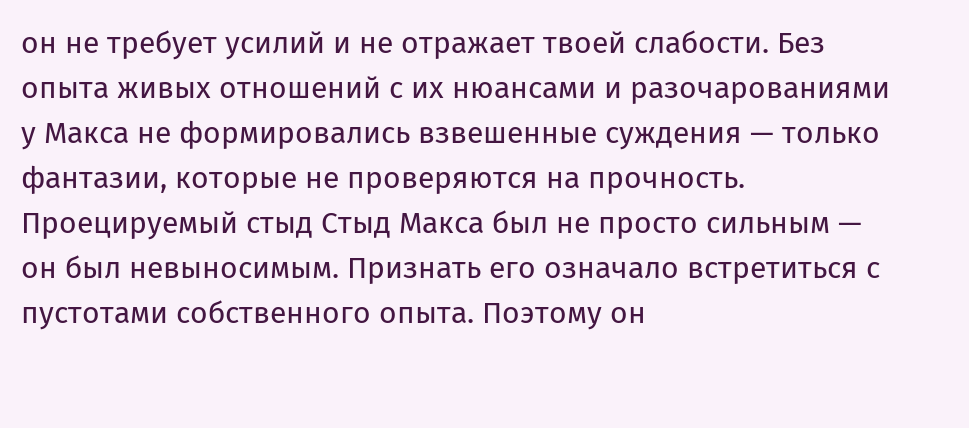он не требует усилий и не отражает твоей слабости. Без опыта живых отношений с их нюансами и разочарованиями у Макса не формировались взвешенные суждения — только фантазии, которые не проверяются на прочность. Проецируемый стыд Стыд Макса был не просто сильным — он был невыносимым. Признать его означало встретиться с пустотами собственного опыта. Поэтому он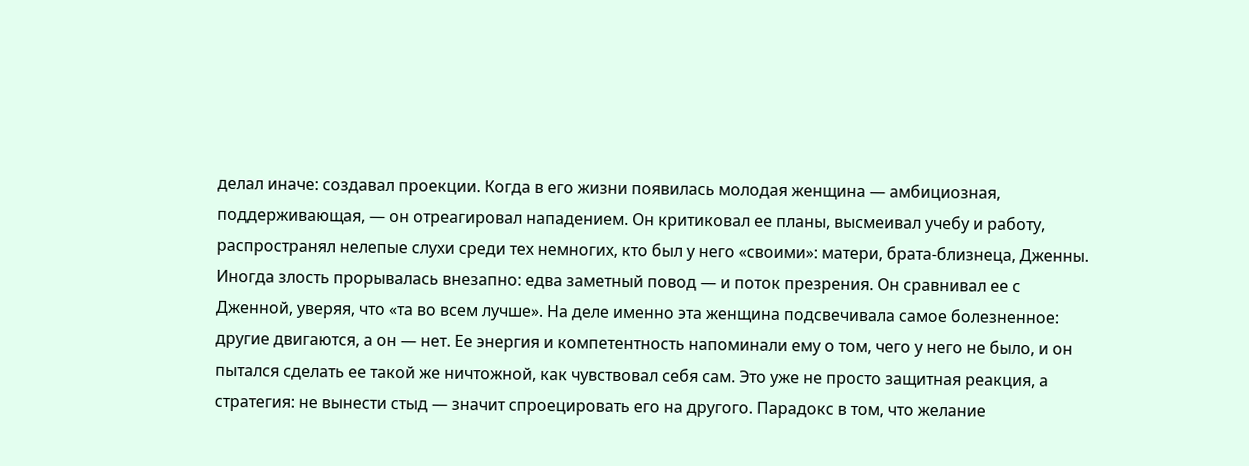делал иначе: создавал проекции. Когда в его жизни появилась молодая женщина — амбициозная, поддерживающая, — он отреагировал нападением. Он критиковал ее планы, высмеивал учебу и работу, распространял нелепые слухи среди тех немногих, кто был у него «своими»: матери, брата-близнеца, Дженны. Иногда злость прорывалась внезапно: едва заметный повод — и поток презрения. Он сравнивал ее с Дженной, уверяя, что «та во всем лучше». На деле именно эта женщина подсвечивала самое болезненное: другие двигаются, а он — нет. Ее энергия и компетентность напоминали ему о том, чего у него не было, и он пытался сделать ее такой же ничтожной, как чувствовал себя сам. Это уже не просто защитная реакция, а стратегия: не вынести стыд — значит спроецировать его на другого. Парадокс в том, что желание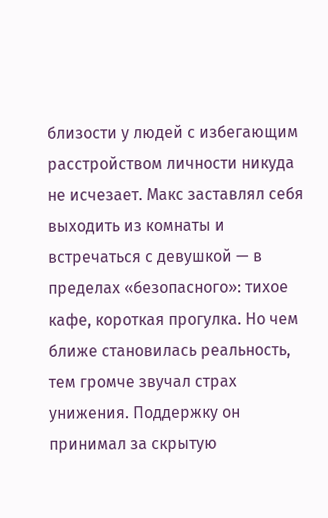близости у людей с избегающим расстройством личности никуда не исчезает. Макс заставлял себя выходить из комнаты и встречаться с девушкой — в пределах «безопасного»: тихое кафе, короткая прогулка. Но чем ближе становилась реальность, тем громче звучал страх унижения. Поддержку он принимал за скрытую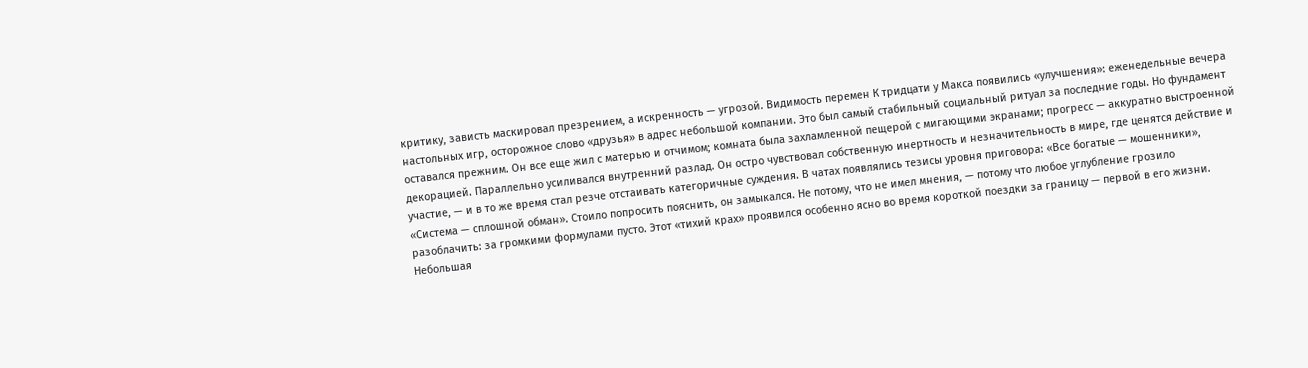критику, зависть маскировал презрением, а искренность — угрозой. Видимость перемен К тридцати у Макса появились «улучшения»: еженедельные вечера настольных игр, осторожное слово «друзья» в адрес небольшой компании. Это был самый стабильный социальный ритуал за последние годы. Но фундамент оставался прежним. Он все еще жил с матерью и отчимом; комната была захламленной пещерой с мигающими экранами; прогресс — аккуратно выстроенной декорацией. Параллельно усиливался внутренний разлад. Он остро чувствовал собственную инертность и незначительность в мире, где ценятся действие и участие, — и в то же время стал резче отстаивать категоричные суждения. В чатах появлялись тезисы уровня приговора: «Все богатые — мошенники», «Система — сплошной обман». Стоило попросить пояснить, он замыкался. Не потому, что не имел мнения, — потому что любое углубление грозило разоблачить: за громкими формулами пусто. Этот «тихий крах» проявился особенно ясно во время короткой поездки за границу — первой в его жизни. Небольшая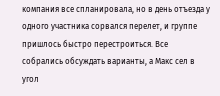компания все спланировала, но в день отъезда у одного участника сорвался перелет, и группе пришлось быстро перестроиться. Все собрались обсуждать варианты, а Макс сел в угол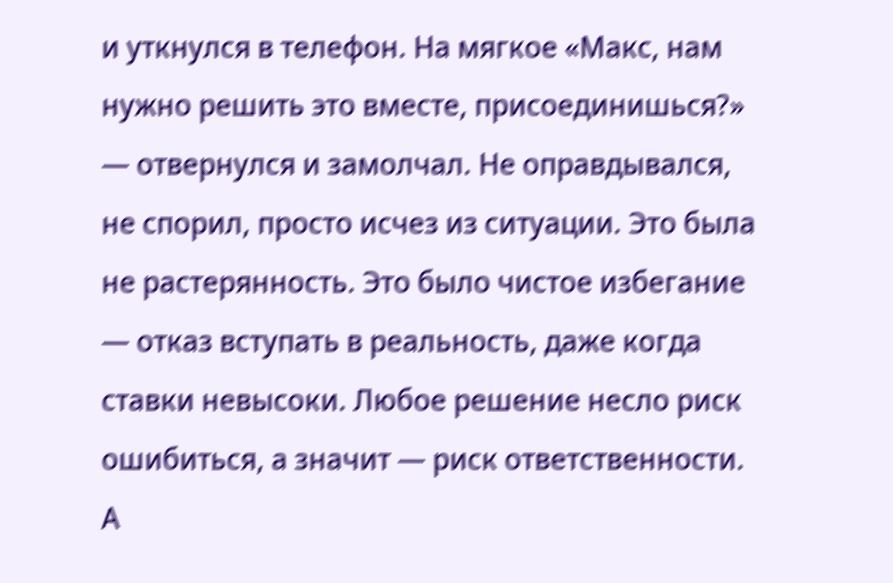и уткнулся в телефон. На мягкое «Макс, нам нужно решить это вместе, присоединишься?» — отвернулся и замолчал. Не оправдывался, не спорил, просто исчез из ситуации. Это была не растерянность. Это было чистое избегание — отказ вступать в реальность, даже когда ставки невысоки. Любое решение несло риск ошибиться, а значит — риск ответственности. А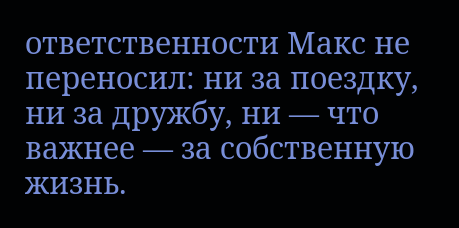ответственности Макс не переносил: ни за поездку, ни за дружбу, ни — что важнее — за собственную жизнь.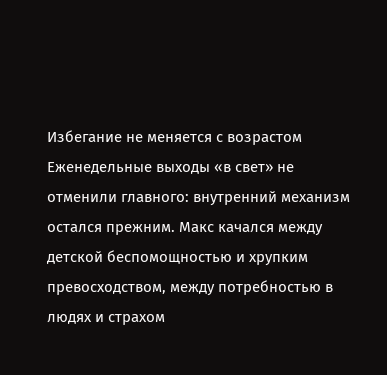Избегание не меняется с возрастом Еженедельные выходы «в свет» не отменили главного: внутренний механизм остался прежним. Макс качался между детской беспомощностью и хрупким превосходством, между потребностью в людях и страхом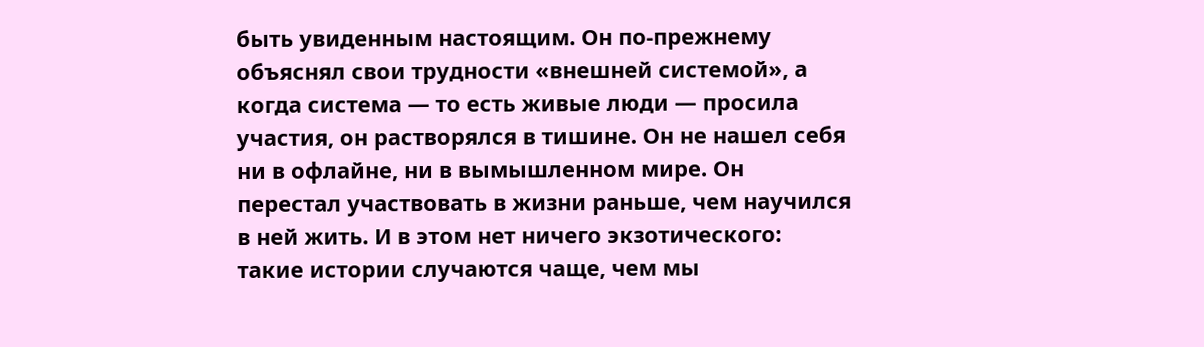быть увиденным настоящим. Он по-прежнему объяснял свои трудности «внешней системой», а когда система — то есть живые люди — просила участия, он растворялся в тишине. Он не нашел себя ни в офлайне, ни в вымышленном мире. Он перестал участвовать в жизни раньше, чем научился в ней жить. И в этом нет ничего экзотического: такие истории случаются чаще, чем мы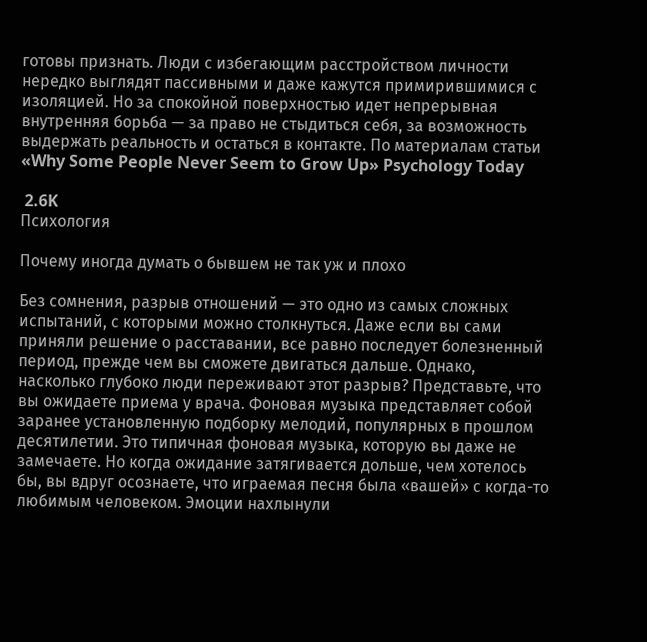готовы признать. Люди с избегающим расстройством личности нередко выглядят пассивными и даже кажутся примирившимися с изоляцией. Но за спокойной поверхностью идет непрерывная внутренняя борьба — за право не стыдиться себя, за возможность выдержать реальность и остаться в контакте. По материалам статьи «Why Some People Never Seem to Grow Up» Psychology Today

 2.6K
Психология

Почему иногда думать о бывшем не так уж и плохо

Без сомнения, разрыв отношений — это одно из самых сложных испытаний, с которыми можно столкнуться. Даже если вы сами приняли решение о расставании, все равно последует болезненный период, прежде чем вы сможете двигаться дальше. Однако, насколько глубоко люди переживают этот разрыв? Представьте, что вы ожидаете приема у врача. Фоновая музыка представляет собой заранее установленную подборку мелодий, популярных в прошлом десятилетии. Это типичная фоновая музыка, которую вы даже не замечаете. Но когда ожидание затягивается дольше, чем хотелось бы, вы вдруг осознаете, что играемая песня была «вашей» с когда-то любимым человеком. Эмоции нахлынули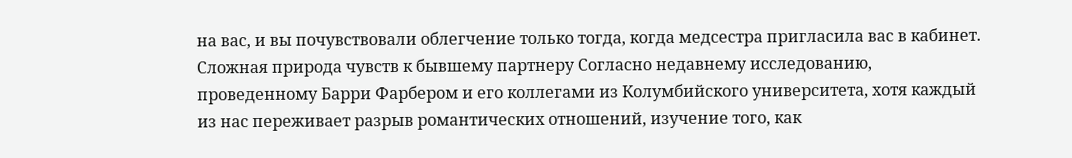на вас, и вы почувствовали облегчение только тогда, когда медсестра пригласила вас в кабинет. Сложная природа чувств к бывшему партнеру Согласно недавнему исследованию, проведенному Барри Фарбером и его коллегами из Колумбийского университета, хотя каждый из нас переживает разрыв романтических отношений, изучение того, как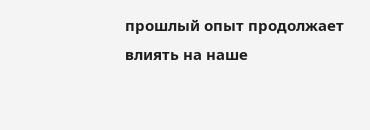прошлый опыт продолжает влиять на наше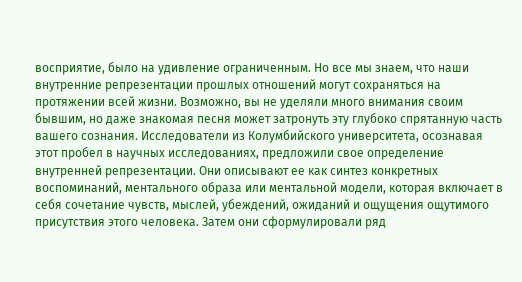восприятие, было на удивление ограниченным. Но все мы знаем, что наши внутренние репрезентации прошлых отношений могут сохраняться на протяжении всей жизни. Возможно, вы не уделяли много внимания своим бывшим, но даже знакомая песня может затронуть эту глубоко спрятанную часть вашего сознания. Исследователи из Колумбийского университета, осознавая этот пробел в научных исследованиях, предложили свое определение внутренней репрезентации. Они описывают ее как синтез конкретных воспоминаний, ментального образа или ментальной модели, которая включает в себя сочетание чувств, мыслей, убеждений, ожиданий и ощущения ощутимого присутствия этого человека. Затем они сформулировали ряд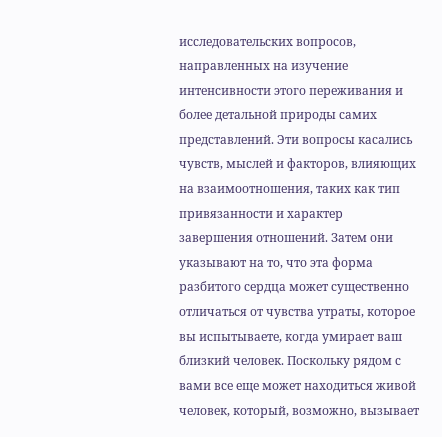исследовательских вопросов, направленных на изучение интенсивности этого переживания и более детальной природы самих представлений. Эти вопросы касались чувств, мыслей и факторов, влияющих на взаимоотношения, таких как тип привязанности и характер завершения отношений. Затем они указывают на то, что эта форма разбитого сердца может существенно отличаться от чувства утраты, которое вы испытываете, когда умирает ваш близкий человек. Поскольку рядом с вами все еще может находиться живой человек, который, возможно, вызывает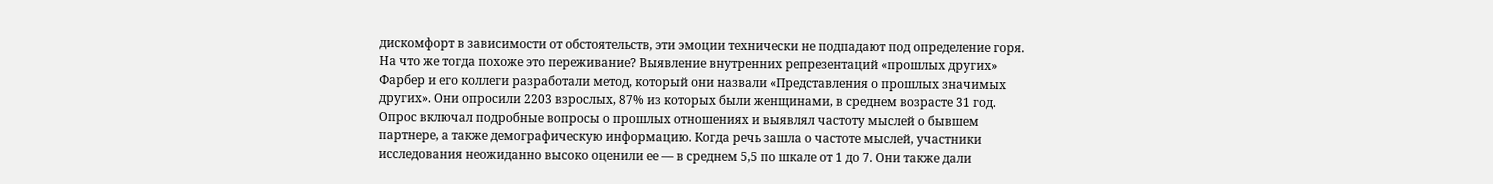дискомфорт в зависимости от обстоятельств, эти эмоции технически не подпадают под определение горя. На что же тогда похоже это переживание? Выявление внутренних репрезентаций «прошлых других» Фарбер и его коллеги разработали метод, который они назвали «Представления о прошлых значимых других». Они опросили 2203 взрослых, 87% из которых были женщинами, в среднем возрасте 31 год. Опрос включал подробные вопросы о прошлых отношениях и выявлял частоту мыслей о бывшем партнере, а также демографическую информацию. Когда речь зашла о частоте мыслей, участники исследования неожиданно высоко оценили ее — в среднем 5,5 по шкале от 1 до 7. Они также дали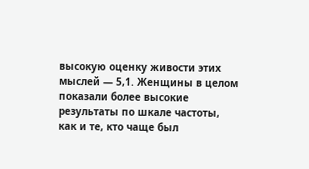высокую оценку живости этих мыслей — 5,1. Женщины в целом показали более высокие результаты по шкале частоты, как и те, кто чаще был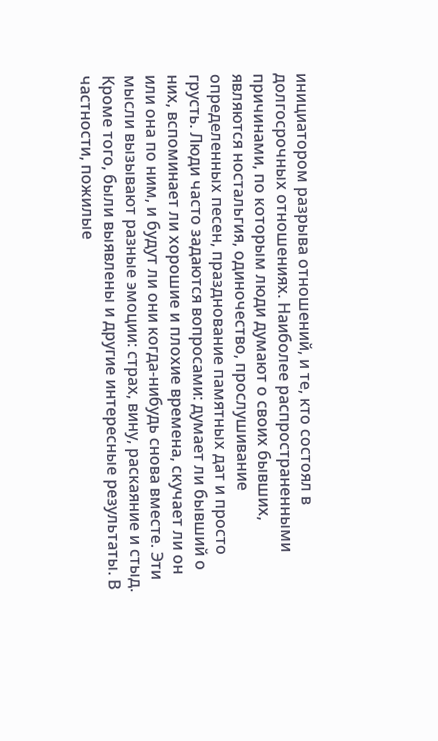инициатором разрыва отношений, и те, кто состоял в долгосрочных отношениях. Наиболее распространенными причинами, по которым люди думают о своих бывших, являются ностальгия, одиночество, прослушивание определенных песен, празднование памятных дат и просто грусть. Люди часто задаются вопросами: думает ли бывший о них, вспоминает ли хорошие и плохие времена, скучает ли он или она по ним, и будут ли они когда-нибудь снова вместе. Эти мысли вызывают разные эмоции: страх, вину, раскаяние и стыд. Кроме того, были выявлены и другие интересные результаты. В частности, пожилые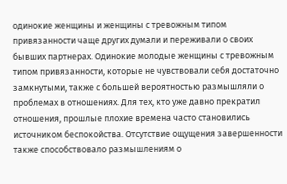одинокие женщины и женщины с тревожным типом привязанности чаще других думали и переживали о своих бывших партнерах. Одинокие молодые женщины с тревожным типом привязанности, которые не чувствовали себя достаточно замкнутыми, также с большей вероятностью размышляли о проблемах в отношениях. Для тех, кто уже давно прекратил отношения, прошлые плохие времена часто становились источником беспокойства. Отсутствие ощущения завершенности также способствовало размышлениям о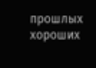прошлых хороших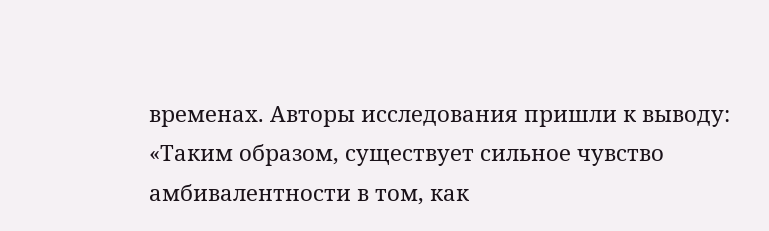временах. Авторы исследования пришли к выводу: «Таким образом, существует сильное чувство амбивалентности в том, как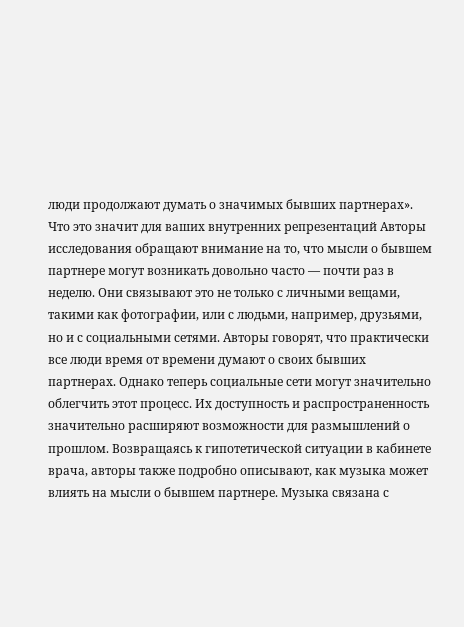люди продолжают думать о значимых бывших партнерах». Что это значит для ваших внутренних репрезентаций Авторы исследования обращают внимание на то, что мысли о бывшем партнере могут возникать довольно часто — почти раз в неделю. Они связывают это не только с личными вещами, такими как фотографии, или с людьми, например, друзьями, но и с социальными сетями. Авторы говорят, что практически все люди время от времени думают о своих бывших партнерах. Однако теперь социальные сети могут значительно облегчить этот процесс. Их доступность и распространенность значительно расширяют возможности для размышлений о прошлом. Возвращаясь к гипотетической ситуации в кабинете врача, авторы также подробно описывают, как музыка может влиять на мысли о бывшем партнере. Музыка связана с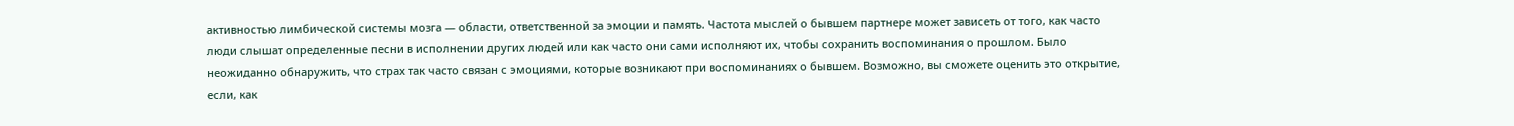активностью лимбической системы мозга — области, ответственной за эмоции и память. Частота мыслей о бывшем партнере может зависеть от того, как часто люди слышат определенные песни в исполнении других людей или как часто они сами исполняют их, чтобы сохранить воспоминания о прошлом. Было неожиданно обнаружить, что страх так часто связан с эмоциями, которые возникают при воспоминаниях о бывшем. Возможно, вы сможете оценить это открытие, если, как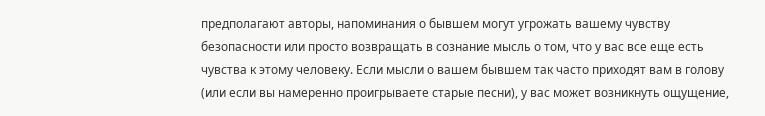предполагают авторы, напоминания о бывшем могут угрожать вашему чувству безопасности или просто возвращать в сознание мысль о том, что у вас все еще есть чувства к этому человеку. Если мысли о вашем бывшем так часто приходят вам в голову (или если вы намеренно проигрываете старые песни), у вас может возникнуть ощущение,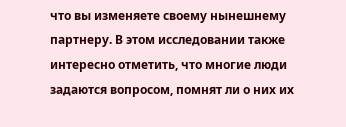что вы изменяете своему нынешнему партнеру. В этом исследовании также интересно отметить, что многие люди задаются вопросом, помнят ли о них их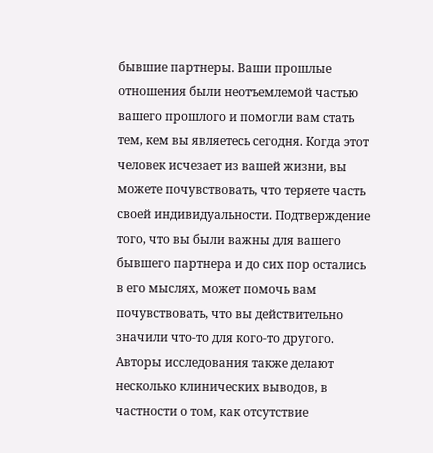бывшие партнеры. Ваши прошлые отношения были неотъемлемой частью вашего прошлого и помогли вам стать тем, кем вы являетесь сегодня. Когда этот человек исчезает из вашей жизни, вы можете почувствовать, что теряете часть своей индивидуальности. Подтверждение того, что вы были важны для вашего бывшего партнера и до сих пор остались в его мыслях, может помочь вам почувствовать, что вы действительно значили что-то для кого-то другого. Авторы исследования также делают несколько клинических выводов, в частности о том, как отсутствие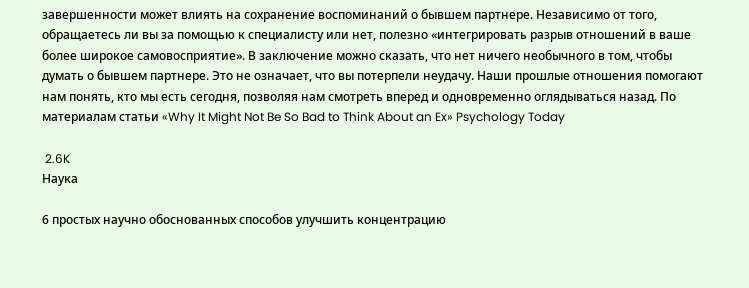завершенности может влиять на сохранение воспоминаний о бывшем партнере. Независимо от того, обращаетесь ли вы за помощью к специалисту или нет, полезно «интегрировать разрыв отношений в ваше более широкое самовосприятие». В заключение можно сказать, что нет ничего необычного в том, чтобы думать о бывшем партнере. Это не означает, что вы потерпели неудачу. Наши прошлые отношения помогают нам понять, кто мы есть сегодня, позволяя нам смотреть вперед и одновременно оглядываться назад. По материалам статьи «Why It Might Not Be So Bad to Think About an Ex» Psychology Today

 2.6K
Наука

6 простых научно обоснованных способов улучшить концентрацию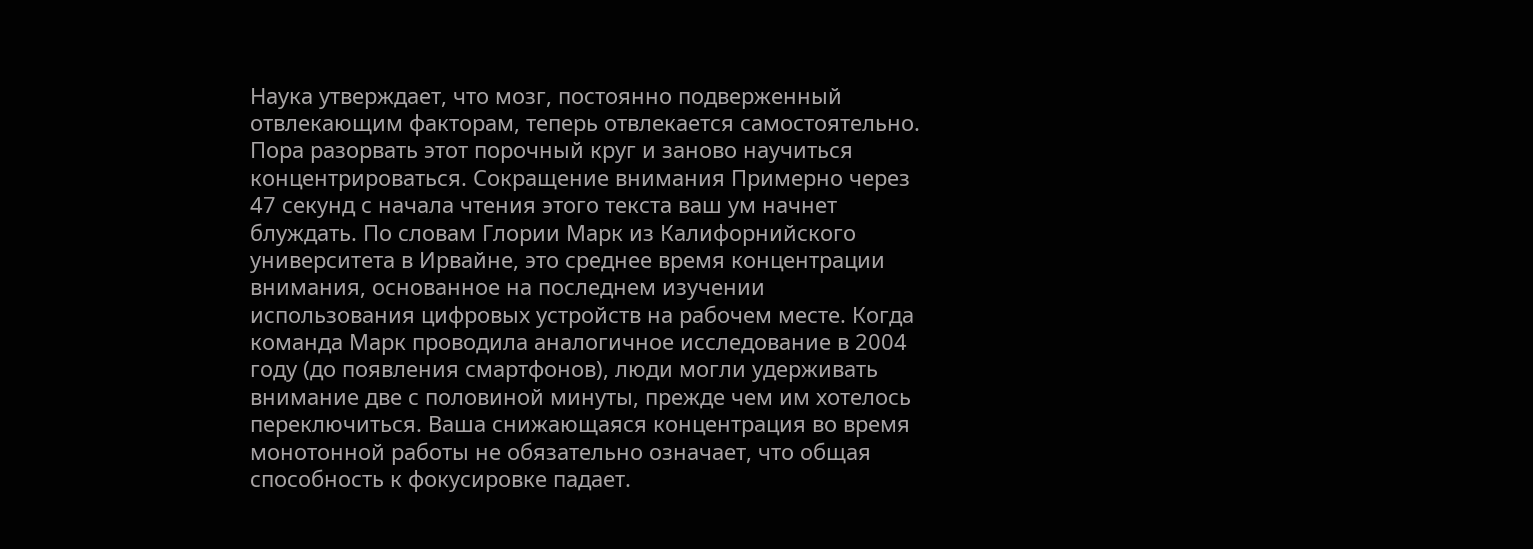Наука утверждает, что мозг, постоянно подверженный отвлекающим факторам, теперь отвлекается самостоятельно. Пора разорвать этот порочный круг и заново научиться концентрироваться. Сокращение внимания Примерно через 47 секунд с начала чтения этого текста ваш ум начнет блуждать. По словам Глории Марк из Калифорнийского университета в Ирвайне, это среднее время концентрации внимания, основанное на последнем изучении использования цифровых устройств на рабочем месте. Когда команда Марк проводила аналогичное исследование в 2004 году (до появления смартфонов), люди могли удерживать внимание две с половиной минуты, прежде чем им хотелось переключиться. Ваша снижающаяся концентрация во время монотонной работы не обязательно означает, что общая способность к фокусировке падает.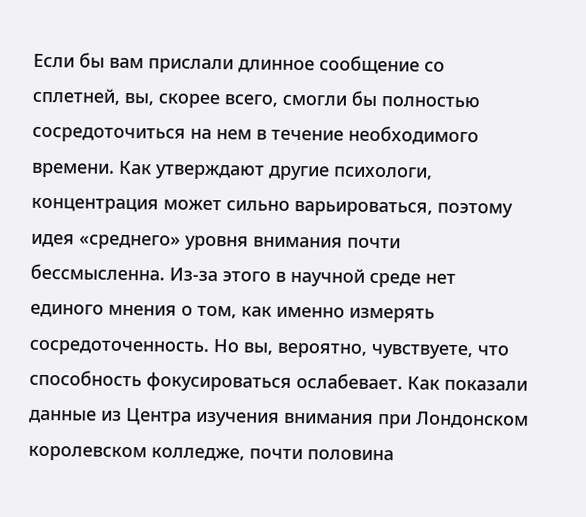Если бы вам прислали длинное сообщение со сплетней, вы, скорее всего, смогли бы полностью сосредоточиться на нем в течение необходимого времени. Как утверждают другие психологи, концентрация может сильно варьироваться, поэтому идея «среднего» уровня внимания почти бессмысленна. Из-за этого в научной среде нет единого мнения о том, как именно измерять сосредоточенность. Но вы, вероятно, чувствуете, что способность фокусироваться ослабевает. Как показали данные из Центра изучения внимания при Лондонском королевском колледже, почти половина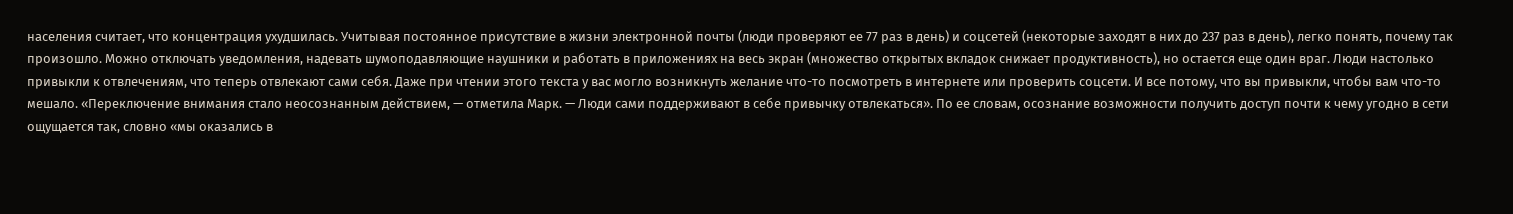населения считает, что концентрация ухудшилась. Учитывая постоянное присутствие в жизни электронной почты (люди проверяют ее 77 раз в день) и соцсетей (некоторые заходят в них до 237 раз в день), легко понять, почему так произошло. Можно отключать уведомления, надевать шумоподавляющие наушники и работать в приложениях на весь экран (множество открытых вкладок снижает продуктивность), но остается еще один враг. Люди настолько привыкли к отвлечениям, что теперь отвлекают сами себя. Даже при чтении этого текста у вас могло возникнуть желание что-то посмотреть в интернете или проверить соцсети. И все потому, что вы привыкли, чтобы вам что-то мешало. «Переключение внимания стало неосознанным действием, — отметила Марк. — Люди сами поддерживают в себе привычку отвлекаться». По ее словам, осознание возможности получить доступ почти к чему угодно в сети ощущается так, словно «мы оказались в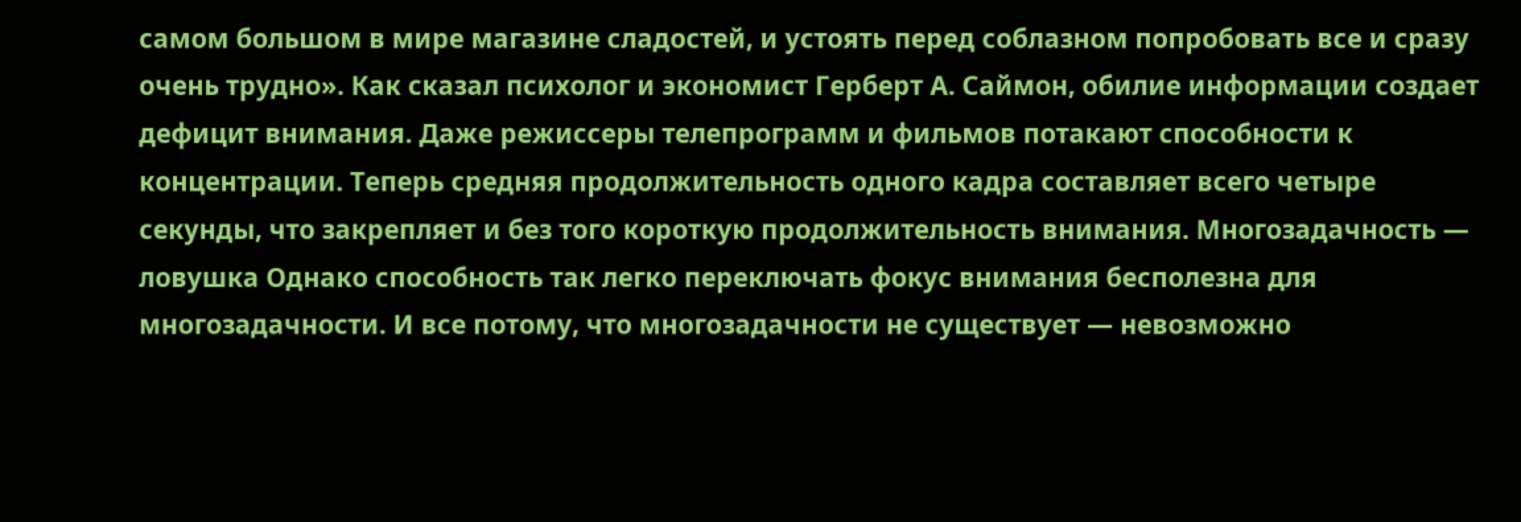самом большом в мире магазине сладостей, и устоять перед соблазном попробовать все и сразу очень трудно». Как сказал психолог и экономист Герберт А. Саймон, обилие информации создает дефицит внимания. Даже режиссеры телепрограмм и фильмов потакают способности к концентрации. Теперь средняя продолжительность одного кадра составляет всего четыре секунды, что закрепляет и без того короткую продолжительность внимания. Многозадачность — ловушка Однако способность так легко переключать фокус внимания бесполезна для многозадачности. И все потому, что многозадачности не существует — невозможно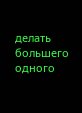делать большего одного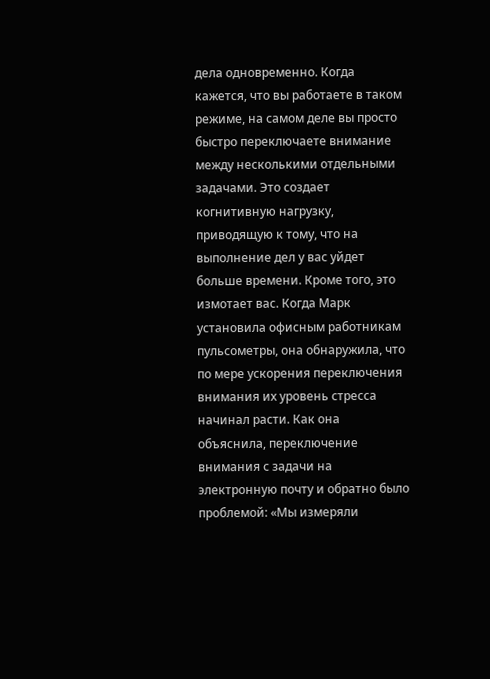дела одновременно. Когда кажется, что вы работаете в таком режиме, на самом деле вы просто быстро переключаете внимание между несколькими отдельными задачами. Это создает когнитивную нагрузку, приводящую к тому, что на выполнение дел у вас уйдет больше времени. Кроме того, это измотает вас. Когда Марк установила офисным работникам пульсометры, она обнаружила, что по мере ускорения переключения внимания их уровень стресса начинал расти. Как она объяснила, переключение внимания с задачи на электронную почту и обратно было проблемой: «Мы измеряли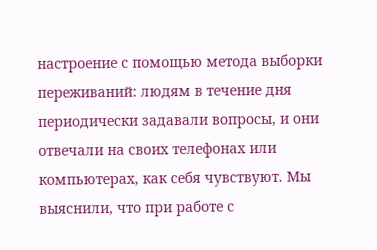настроение с помощью метода выборки переживаний: людям в течение дня периодически задавали вопросы, и они отвечали на своих телефонах или компьютерах, как себя чувствуют. Мы выяснили, что при работе с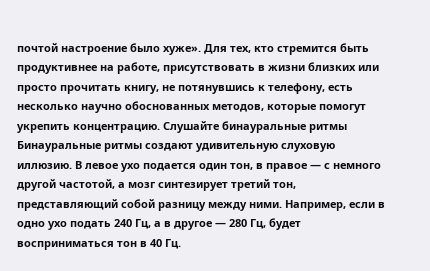почтой настроение было хуже». Для тех, кто стремится быть продуктивнее на работе, присутствовать в жизни близких или просто прочитать книгу, не потянувшись к телефону, есть несколько научно обоснованных методов, которые помогут укрепить концентрацию. Слушайте бинауральные ритмы Бинауральные ритмы создают удивительную слуховую иллюзию. В левое ухо подается один тон, в правое — с немного другой частотой, а мозг синтезирует третий тон, представляющий собой разницу между ними. Например, если в одно ухо подать 240 Гц, а в другое — 280 Гц, будет восприниматься тон в 40 Гц.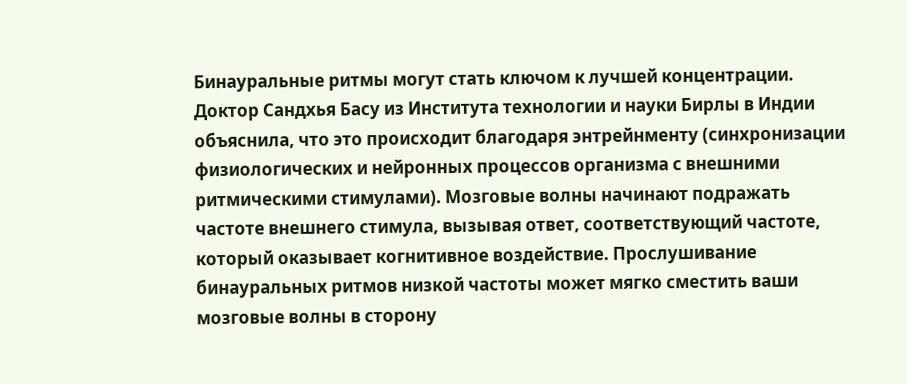Бинауральные ритмы могут стать ключом к лучшей концентрации. Доктор Сандхья Басу из Института технологии и науки Бирлы в Индии объяснила, что это происходит благодаря энтрейнменту (синхронизации физиологических и нейронных процессов организма с внешними ритмическими стимулами). Мозговые волны начинают подражать частоте внешнего стимула, вызывая ответ, соответствующий частоте, который оказывает когнитивное воздействие. Прослушивание бинауральных ритмов низкой частоты может мягко сместить ваши мозговые волны в сторону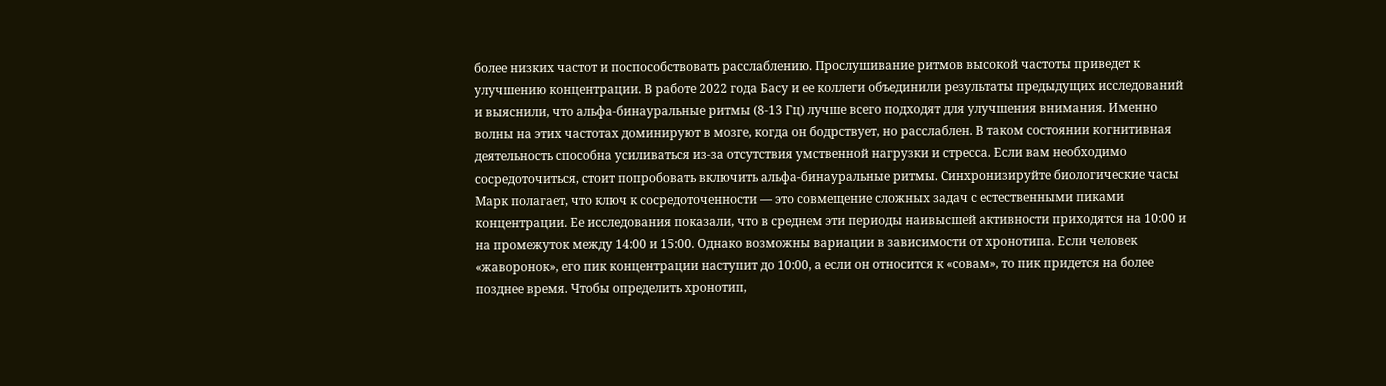более низких частот и поспособствовать расслаблению. Прослушивание ритмов высокой частоты приведет к улучшению концентрации. В работе 2022 года Басу и ее коллеги объединили результаты предыдущих исследований и выяснили, что альфа-бинауральные ритмы (8-13 Гц) лучше всего подходят для улучшения внимания. Именно волны на этих частотах доминируют в мозге, когда он бодрствует, но расслаблен. В таком состоянии когнитивная деятельность способна усиливаться из-за отсутствия умственной нагрузки и стресса. Если вам необходимо сосредоточиться, стоит попробовать включить альфа-бинауральные ритмы. Синхронизируйте биологические часы Марк полагает, что ключ к сосредоточенности — это совмещение сложных задач с естественными пиками концентрации. Ее исследования показали, что в среднем эти периоды наивысшей активности приходятся на 10:00 и на промежуток между 14:00 и 15:00. Однако возможны вариации в зависимости от хронотипа. Если человек «жаворонок», его пик концентрации наступит до 10:00, а если он относится к «совам», то пик придется на более позднее время. Чтобы определить хронотип,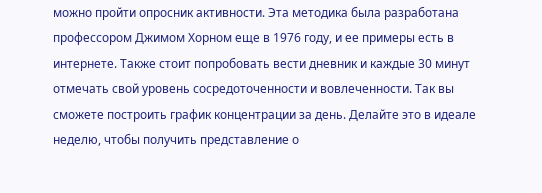можно пройти опросник активности. Эта методика была разработана профессором Джимом Хорном еще в 1976 году, и ее примеры есть в интернете. Также стоит попробовать вести дневник и каждые 30 минут отмечать свой уровень сосредоточенности и вовлеченности. Так вы сможете построить график концентрации за день. Делайте это в идеале неделю, чтобы получить представление о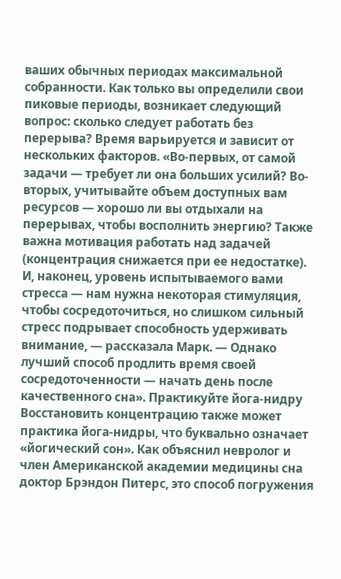ваших обычных периодах максимальной собранности. Как только вы определили свои пиковые периоды, возникает следующий вопрос: сколько следует работать без перерыва? Время варьируется и зависит от нескольких факторов. «Во-первых, от самой задачи — требует ли она больших усилий? Во-вторых, учитывайте объем доступных вам ресурсов — хорошо ли вы отдыхали на перерывах, чтобы восполнить энергию? Также важна мотивация работать над задачей (концентрация снижается при ее недостатке). И, наконец, уровень испытываемого вами стресса — нам нужна некоторая стимуляция, чтобы сосредоточиться, но слишком сильный стресс подрывает способность удерживать внимание, — рассказала Марк. — Однако лучший способ продлить время своей сосредоточенности — начать день после качественного сна». Практикуйте йога-нидру Восстановить концентрацию также может практика йога-нидры, что буквально означает «йогический сон». Как объяснил невролог и член Американской академии медицины сна доктор Брэндон Питерс, это способ погружения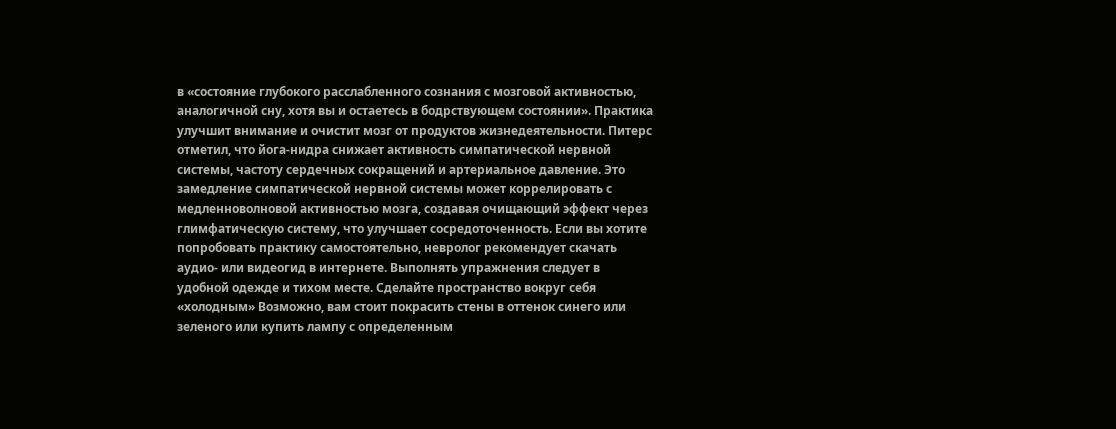в «состояние глубокого расслабленного сознания с мозговой активностью, аналогичной сну, хотя вы и остаетесь в бодрствующем состоянии». Практика улучшит внимание и очистит мозг от продуктов жизнедеятельности. Питерс отметил, что йога-нидра снижает активность симпатической нервной системы, частоту сердечных сокращений и артериальное давление. Это замедление симпатической нервной системы может коррелировать с медленноволновой активностью мозга, создавая очищающий эффект через глимфатическую систему, что улучшает сосредоточенность. Если вы хотите попробовать практику самостоятельно, невролог рекомендует скачать аудио- или видеогид в интернете. Выполнять упражнения следует в удобной одежде и тихом месте. Сделайте пространство вокруг себя «холодным» Возможно, вам стоит покрасить стены в оттенок синего или зеленого или купить лампу с определенным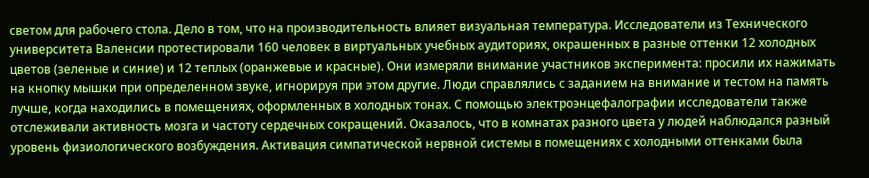светом для рабочего стола. Дело в том, что на производительность влияет визуальная температура. Исследователи из Технического университета Валенсии протестировали 160 человек в виртуальных учебных аудиториях, окрашенных в разные оттенки 12 холодных цветов (зеленые и синие) и 12 теплых (оранжевые и красные). Они измеряли внимание участников эксперимента: просили их нажимать на кнопку мышки при определенном звуке, игнорируя при этом другие. Люди справлялись с заданием на внимание и тестом на память лучше, когда находились в помещениях, оформленных в холодных тонах. С помощью электроэнцефалографии исследователи также отслеживали активность мозга и частоту сердечных сокращений. Оказалось, что в комнатах разного цвета у людей наблюдался разный уровень физиологического возбуждения. Активация симпатической нервной системы в помещениях с холодными оттенками была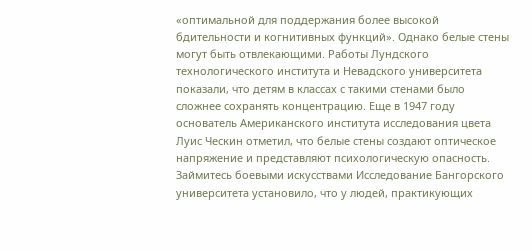«оптимальной для поддержания более высокой бдительности и когнитивных функций». Однако белые стены могут быть отвлекающими. Работы Лундского технологического института и Невадского университета показали, что детям в классах с такими стенами было сложнее сохранять концентрацию. Еще в 1947 году основатель Американского института исследования цвета Луис Ческин отметил, что белые стены создают оптическое напряжение и представляют психологическую опасность. Займитесь боевыми искусствами Исследование Бангорского университета установило, что у людей, практикующих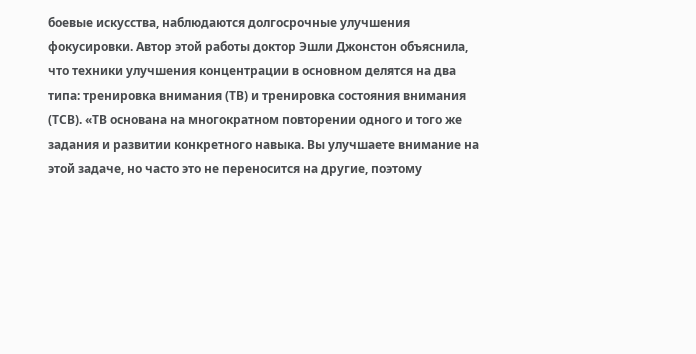боевые искусства, наблюдаются долгосрочные улучшения фокусировки. Автор этой работы доктор Эшли Джонстон объяснила, что техники улучшения концентрации в основном делятся на два типа: тренировка внимания (ТВ) и тренировка состояния внимания (ТСВ). «ТВ основана на многократном повторении одного и того же задания и развитии конкретного навыка. Вы улучшаете внимание на этой задаче, но часто это не переносится на другие, поэтому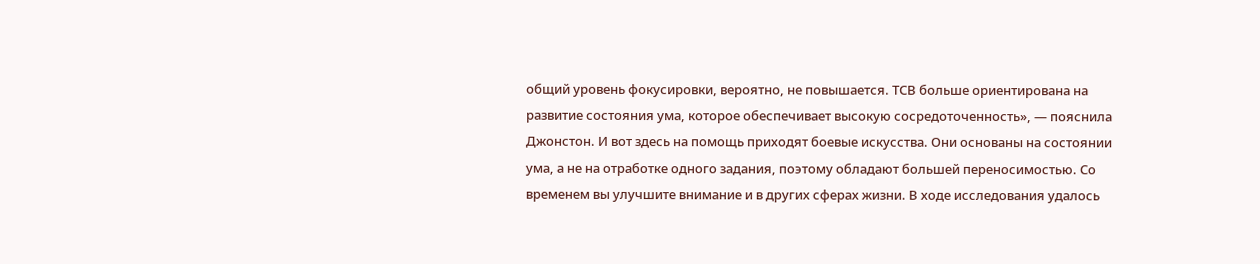общий уровень фокусировки, вероятно, не повышается. ТСВ больше ориентирована на развитие состояния ума, которое обеспечивает высокую сосредоточенность», — пояснила Джонстон. И вот здесь на помощь приходят боевые искусства. Они основаны на состоянии ума, а не на отработке одного задания, поэтому обладают большей переносимостью. Со временем вы улучшите внимание и в других сферах жизни. В ходе исследования удалось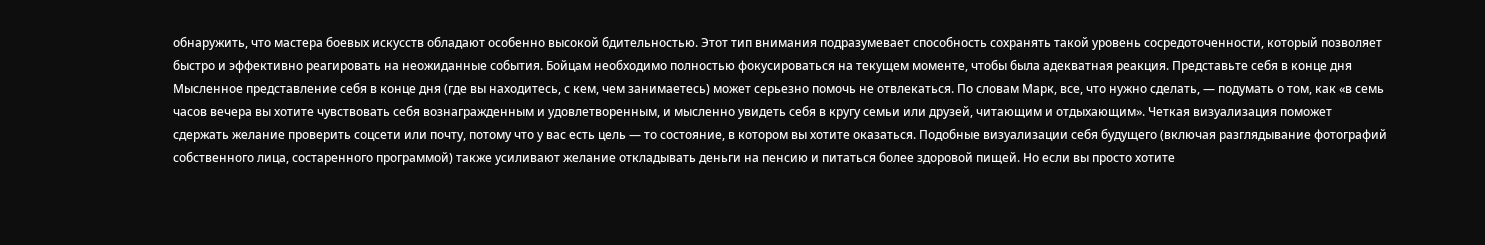обнаружить, что мастера боевых искусств обладают особенно высокой бдительностью. Этот тип внимания подразумевает способность сохранять такой уровень сосредоточенности, который позволяет быстро и эффективно реагировать на неожиданные события. Бойцам необходимо полностью фокусироваться на текущем моменте, чтобы была адекватная реакция. Представьте себя в конце дня Мысленное представление себя в конце дня (где вы находитесь, с кем, чем занимаетесь) может серьезно помочь не отвлекаться. По словам Марк, все, что нужно сделать, — подумать о том, как «в семь часов вечера вы хотите чувствовать себя вознагражденным и удовлетворенным, и мысленно увидеть себя в кругу семьи или друзей, читающим и отдыхающим». Четкая визуализация поможет сдержать желание проверить соцсети или почту, потому что у вас есть цель — то состояние, в котором вы хотите оказаться. Подобные визуализации себя будущего (включая разглядывание фотографий собственного лица, состаренного программой) также усиливают желание откладывать деньги на пенсию и питаться более здоровой пищей. Но если вы просто хотите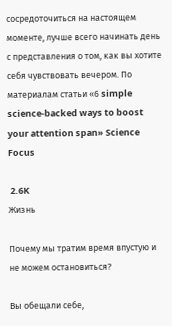сосредоточиться на настоящем моменте, лучше всего начинать день с представления о том, как вы хотите себя чувствовать вечером. По материалам статьи «6 simple science-backed ways to boost your attention span» Science Focus

 2.6K
Жизнь

Почему мы тратим время впустую и не можем остановиться?

Вы обещали себе,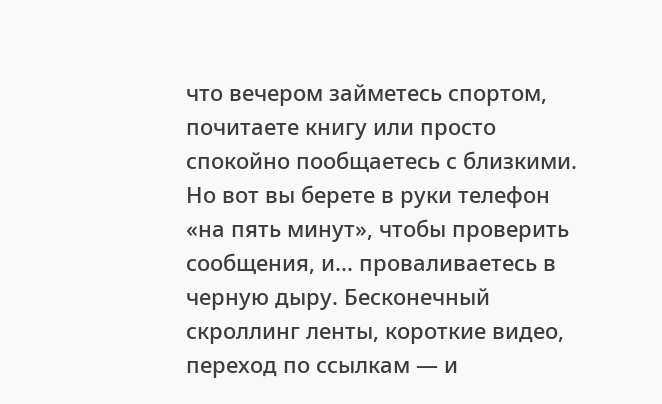что вечером займетесь спортом, почитаете книгу или просто спокойно пообщаетесь с близкими. Но вот вы берете в руки телефон «на пять минут», чтобы проверить сообщения, и... проваливаетесь в черную дыру. Бесконечный скроллинг ленты, короткие видео, переход по ссылкам — и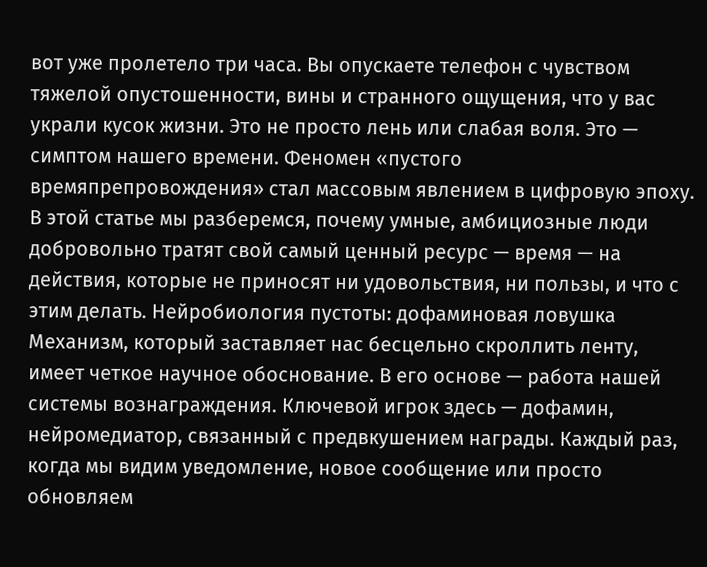вот уже пролетело три часа. Вы опускаете телефон с чувством тяжелой опустошенности, вины и странного ощущения, что у вас украли кусок жизни. Это не просто лень или слабая воля. Это — симптом нашего времени. Феномен «пустого времяпрепровождения» стал массовым явлением в цифровую эпоху. В этой статье мы разберемся, почему умные, амбициозные люди добровольно тратят свой самый ценный ресурс — время — на действия, которые не приносят ни удовольствия, ни пользы, и что с этим делать. Нейробиология пустоты: дофаминовая ловушка Механизм, который заставляет нас бесцельно скроллить ленту, имеет четкое научное обоснование. В его основе — работа нашей системы вознаграждения. Ключевой игрок здесь — дофамин, нейромедиатор, связанный с предвкушением награды. Каждый раз, когда мы видим уведомление, новое сообщение или просто обновляем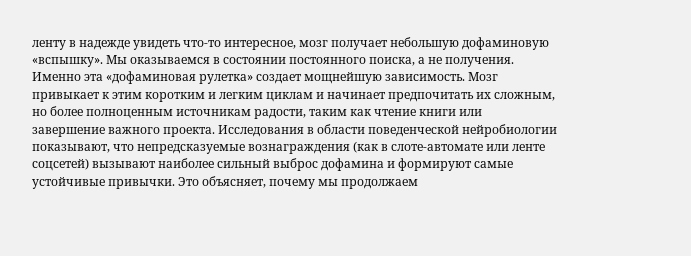ленту в надежде увидеть что-то интересное, мозг получает небольшую дофаминовую «вспышку». Мы оказываемся в состоянии постоянного поиска, а не получения. Именно эта «дофаминовая рулетка» создает мощнейшую зависимость. Мозг привыкает к этим коротким и легким циклам и начинает предпочитать их сложным, но более полноценным источникам радости, таким как чтение книги или завершение важного проекта. Исследования в области поведенческой нейробиологии показывают, что непредсказуемые вознаграждения (как в слоте-автомате или ленте соцсетей) вызывают наиболее сильный выброс дофамина и формируют самые устойчивые привычки. Это объясняет, почему мы продолжаем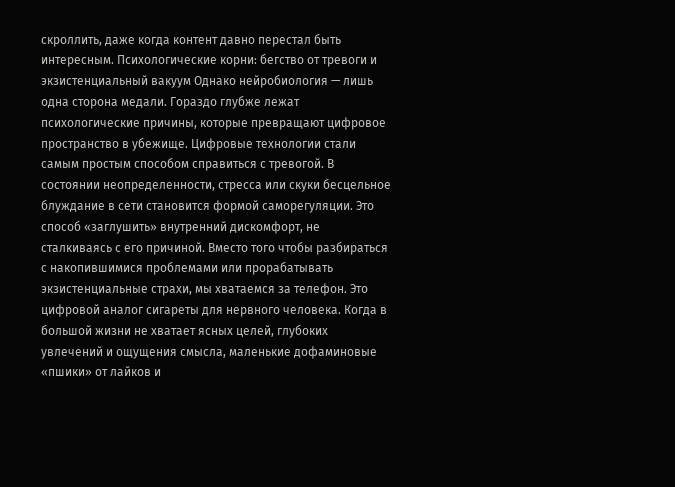скроллить, даже когда контент давно перестал быть интересным. Психологические корни: бегство от тревоги и экзистенциальный вакуум Однако нейробиология — лишь одна сторона медали. Гораздо глубже лежат психологические причины, которые превращают цифровое пространство в убежище. Цифровые технологии стали самым простым способом справиться с тревогой. В состоянии неопределенности, стресса или скуки бесцельное блуждание в сети становится формой саморегуляции. Это способ «заглушить» внутренний дискомфорт, не сталкиваясь с его причиной. Вместо того чтобы разбираться с накопившимися проблемами или прорабатывать экзистенциальные страхи, мы хватаемся за телефон. Это цифровой аналог сигареты для нервного человека. Когда в большой жизни не хватает ясных целей, глубоких увлечений и ощущения смысла, маленькие дофаминовые «пшики» от лайков и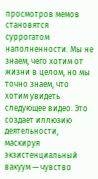просмотров мемов становятся суррогатом наполненности. Мы не знаем, чего хотим от жизни в целом, но мы точно знаем, что хотим увидеть следующее видео. Это создает иллюзию деятельности, маскируя экзистенциальный вакуум — чувство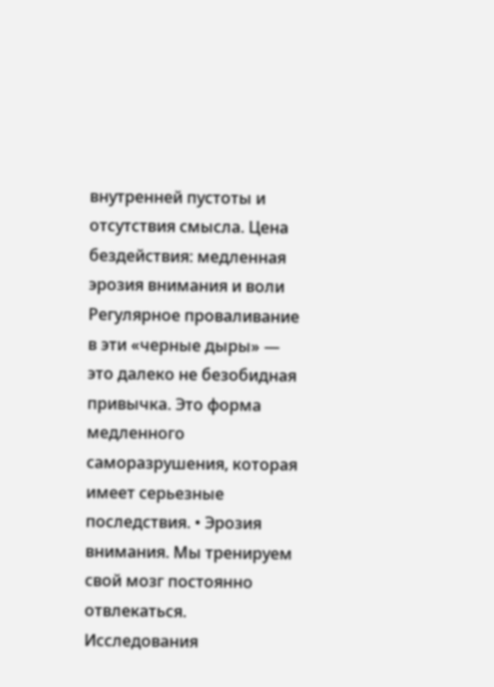внутренней пустоты и отсутствия смысла. Цена бездействия: медленная эрозия внимания и воли Регулярное проваливание в эти «черные дыры» — это далеко не безобидная привычка. Это форма медленного саморазрушения, которая имеет серьезные последствия. • Эрозия внимания. Мы тренируем свой мозг постоянно отвлекаться. Исследования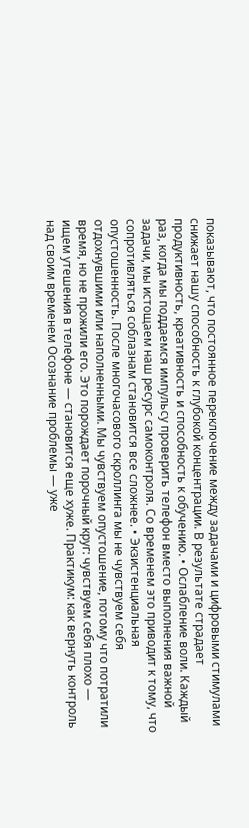показывают, что постоянное переключение между задачами и цифровыми стимулами снижает нашу способность к глубокой концентрации. В результате страдает продуктивность, креативность и способность к обучению. • Ослабление воли. Каждый раз, когда мы поддаемся импульсу проверить телефон вместо выполнения важной задачи, мы истощаем наш ресурс самоконтроля. Со временем это приводит к тому, что сопротивляться соблазнам становится все сложнее. • Экзистенциальная опустошенность. После многочасового скроллинга мы не чувствуем себя отдохнувшими или наполненными. Мы чувствуем опустошение, потому что потратили время, но не прожили его. Это порождает порочный круг: чувствуем себя плохо — ищем утешения в телефоне — становится еще хуже. Практикум: как вернуть контроль над своим временем Осознание проблемы — уже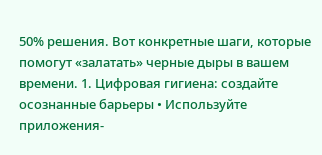50% решения. Вот конкретные шаги, которые помогут «залатать» черные дыры в вашем времени. 1. Цифровая гигиена: создайте осознанные барьеры • Используйте приложения-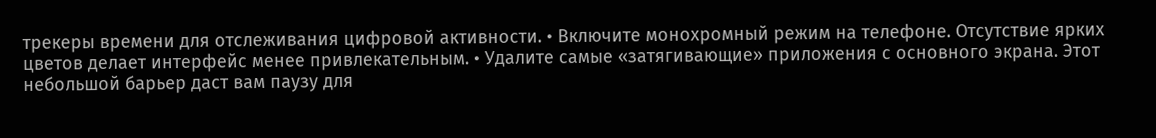трекеры времени для отслеживания цифровой активности. • Включите монохромный режим на телефоне. Отсутствие ярких цветов делает интерфейс менее привлекательным. • Удалите самые «затягивающие» приложения с основного экрана. Этот небольшой барьер даст вам паузу для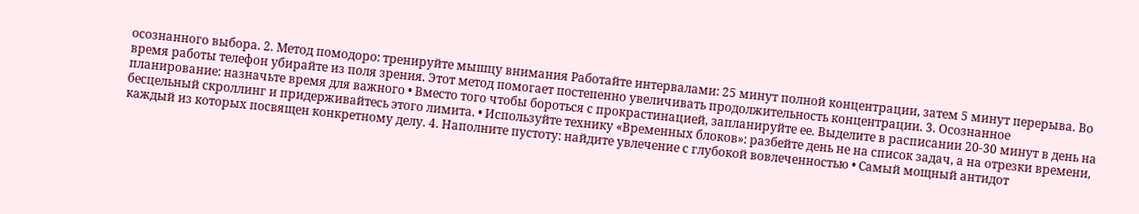осознанного выбора. 2. Метод помодоро: тренируйте мышцу внимания Работайте интервалами: 25 минут полной концентрации, затем 5 минут перерыва. Во время работы телефон убирайте из поля зрения. Этот метод помогает постепенно увеличивать продолжительность концентрации. 3. Осознанное планирование: назначьте время для важного • Вместо того чтобы бороться с прокрастинацией, запланируйте ее. Выделите в расписании 20-30 минут в день на бесцельный скроллинг и придерживайтесь этого лимита. • Используйте технику «Временных блоков»: разбейте день не на список задач, а на отрезки времени, каждый из которых посвящен конкретному делу. 4. Наполните пустоту: найдите увлечение с глубокой вовлеченностью • Самый мощный антидот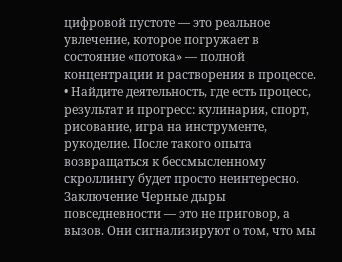цифровой пустоте — это реальное увлечение, которое погружает в состояние «потока» — полной концентрации и растворения в процессе. • Найдите деятельность, где есть процесс, результат и прогресс: кулинария, спорт, рисование, игра на инструменте, рукоделие. После такого опыта возвращаться к бессмысленному скроллингу будет просто неинтересно. Заключение Черные дыры повседневности — это не приговор, а вызов. Они сигнализируют о том, что мы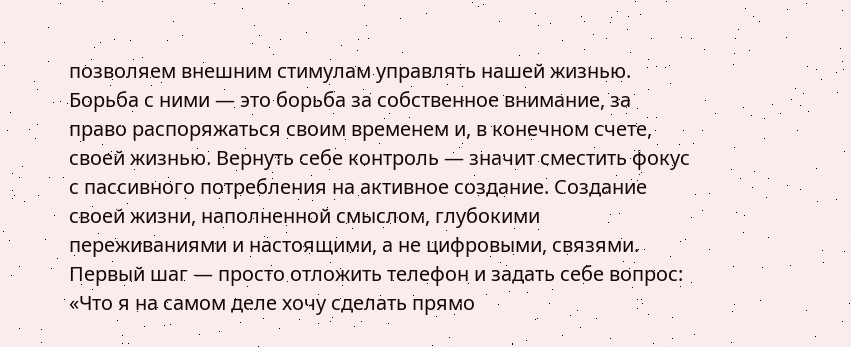позволяем внешним стимулам управлять нашей жизнью. Борьба с ними — это борьба за собственное внимание, за право распоряжаться своим временем и, в конечном счете, своей жизнью. Вернуть себе контроль — значит сместить фокус с пассивного потребления на активное создание. Создание своей жизни, наполненной смыслом, глубокими переживаниями и настоящими, а не цифровыми, связями. Первый шаг — просто отложить телефон и задать себе вопрос: «Что я на самом деле хочу сделать прямо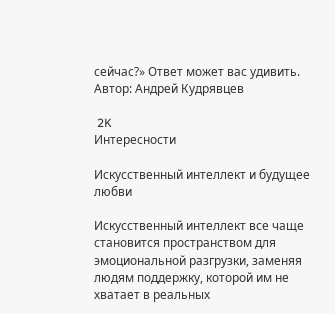сейчас?» Ответ может вас удивить. Автор: Андрей Кудрявцев

 2K
Интересности

Искусственный интеллект и будущее любви

Искусственный интеллект все чаще становится пространством для эмоциональной разгрузки, заменяя людям поддержку, которой им не хватает в реальных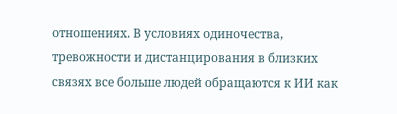отношениях. В условиях одиночества, тревожности и дистанцирования в близких связях все больше людей обращаются к ИИ как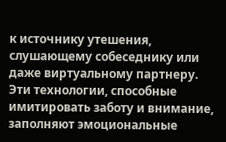к источнику утешения, слушающему собеседнику или даже виртуальному партнеру. Эти технологии, способные имитировать заботу и внимание, заполняют эмоциональные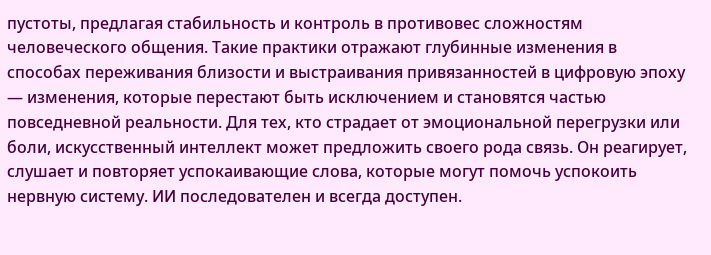пустоты, предлагая стабильность и контроль в противовес сложностям человеческого общения. Такие практики отражают глубинные изменения в способах переживания близости и выстраивания привязанностей в цифровую эпоху — изменения, которые перестают быть исключением и становятся частью повседневной реальности. Для тех, кто страдает от эмоциональной перегрузки или боли, искусственный интеллект может предложить своего рода связь. Он реагирует, слушает и повторяет успокаивающие слова, которые могут помочь успокоить нервную систему. ИИ последователен и всегда доступен.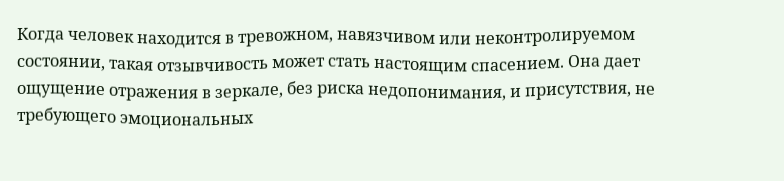Когда человек находится в тревожном, навязчивом или неконтролируемом состоянии, такая отзывчивость может стать настоящим спасением. Она дает ощущение отражения в зеркале, без риска недопонимания, и присутствия, не требующего эмоциональных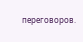переговоров.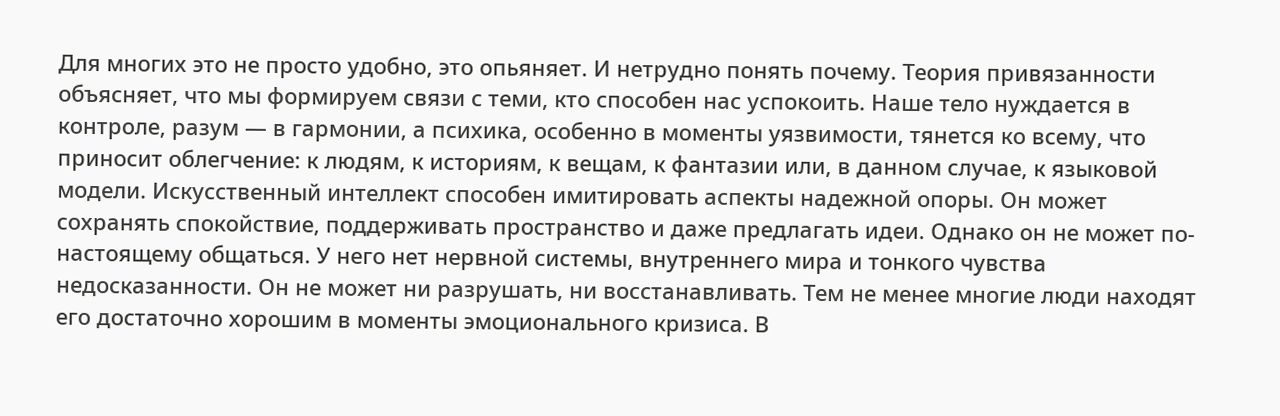Для многих это не просто удобно, это опьяняет. И нетрудно понять почему. Теория привязанности объясняет, что мы формируем связи с теми, кто способен нас успокоить. Наше тело нуждается в контроле, разум — в гармонии, а психика, особенно в моменты уязвимости, тянется ко всему, что приносит облегчение: к людям, к историям, к вещам, к фантазии или, в данном случае, к языковой модели. Искусственный интеллект способен имитировать аспекты надежной опоры. Он может сохранять спокойствие, поддерживать пространство и даже предлагать идеи. Однако он не может по-настоящему общаться. У него нет нервной системы, внутреннего мира и тонкого чувства недосказанности. Он не может ни разрушать, ни восстанавливать. Тем не менее многие люди находят его достаточно хорошим в моменты эмоционального кризиса. В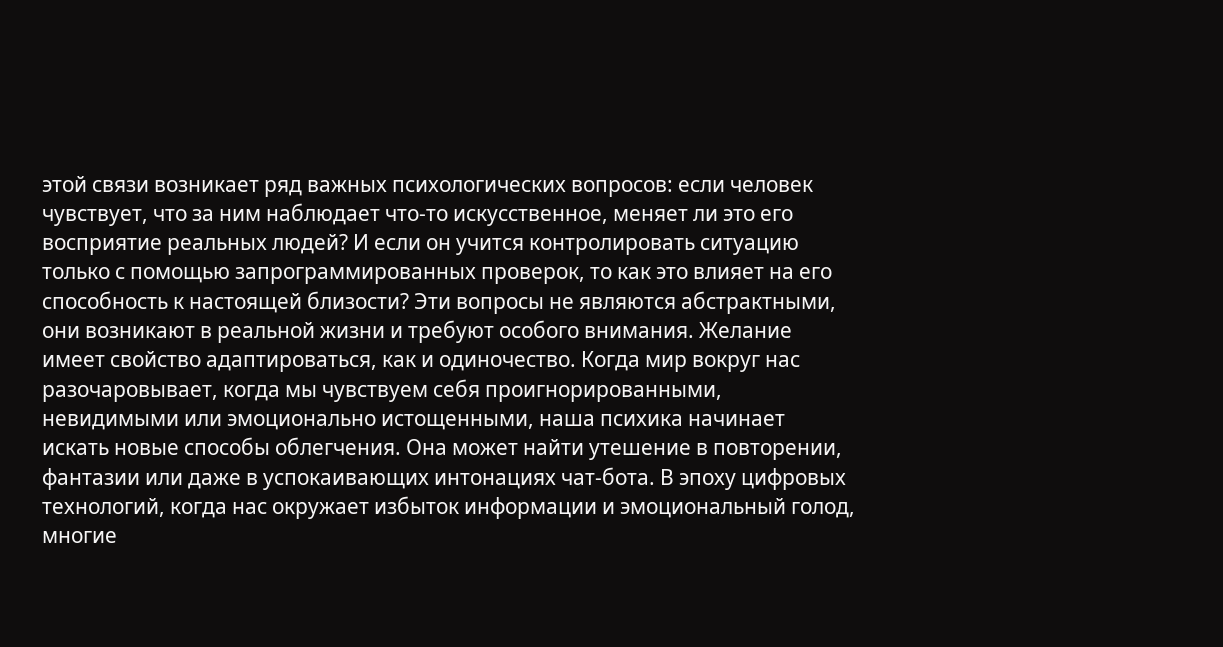этой связи возникает ряд важных психологических вопросов: если человек чувствует, что за ним наблюдает что-то искусственное, меняет ли это его восприятие реальных людей? И если он учится контролировать ситуацию только с помощью запрограммированных проверок, то как это влияет на его способность к настоящей близости? Эти вопросы не являются абстрактными, они возникают в реальной жизни и требуют особого внимания. Желание имеет свойство адаптироваться, как и одиночество. Когда мир вокруг нас разочаровывает, когда мы чувствуем себя проигнорированными, невидимыми или эмоционально истощенными, наша психика начинает искать новые способы облегчения. Она может найти утешение в повторении, фантазии или даже в успокаивающих интонациях чат-бота. В эпоху цифровых технологий, когда нас окружает избыток информации и эмоциональный голод, многие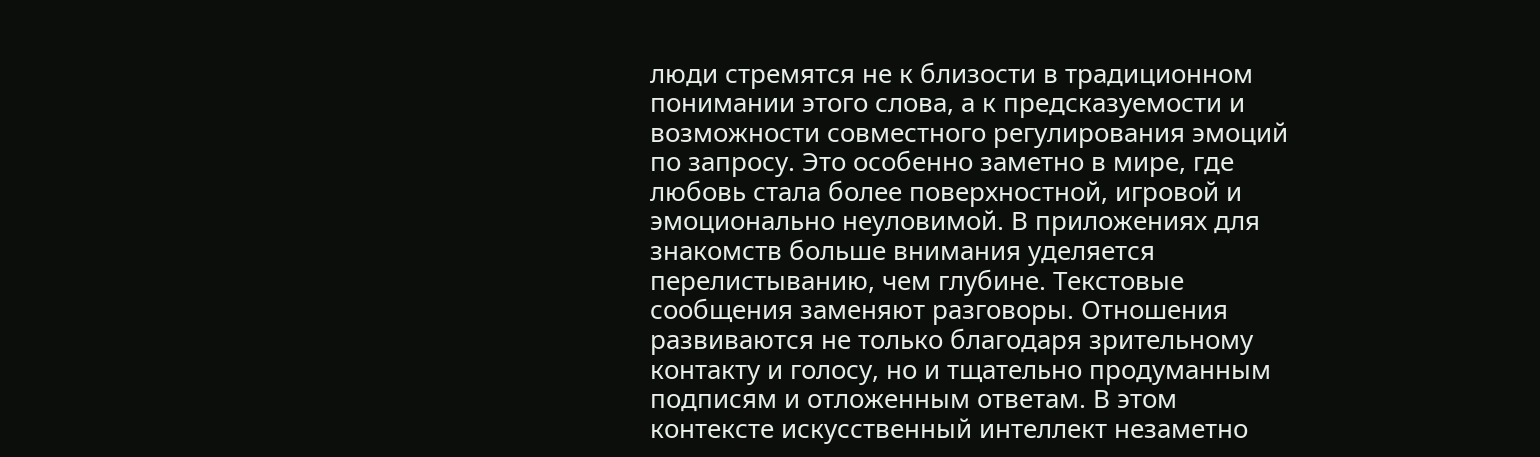люди стремятся не к близости в традиционном понимании этого слова, а к предсказуемости и возможности совместного регулирования эмоций по запросу. Это особенно заметно в мире, где любовь стала более поверхностной, игровой и эмоционально неуловимой. В приложениях для знакомств больше внимания уделяется перелистыванию, чем глубине. Текстовые сообщения заменяют разговоры. Отношения развиваются не только благодаря зрительному контакту и голосу, но и тщательно продуманным подписям и отложенным ответам. В этом контексте искусственный интеллект незаметно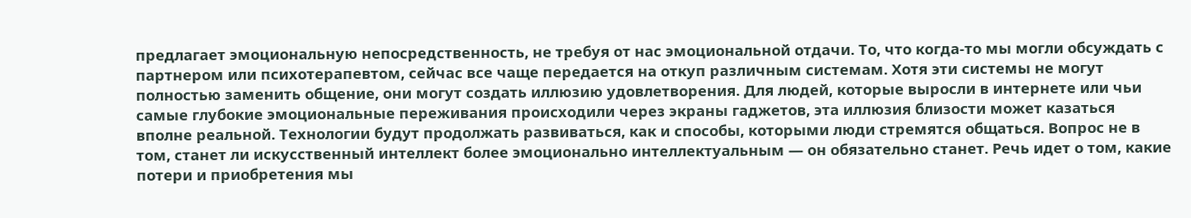предлагает эмоциональную непосредственность, не требуя от нас эмоциональной отдачи. То, что когда-то мы могли обсуждать с партнером или психотерапевтом, сейчас все чаще передается на откуп различным системам. Хотя эти системы не могут полностью заменить общение, они могут создать иллюзию удовлетворения. Для людей, которые выросли в интернете или чьи самые глубокие эмоциональные переживания происходили через экраны гаджетов, эта иллюзия близости может казаться вполне реальной. Технологии будут продолжать развиваться, как и способы, которыми люди стремятся общаться. Вопрос не в том, станет ли искусственный интеллект более эмоционально интеллектуальным — он обязательно станет. Речь идет о том, какие потери и приобретения мы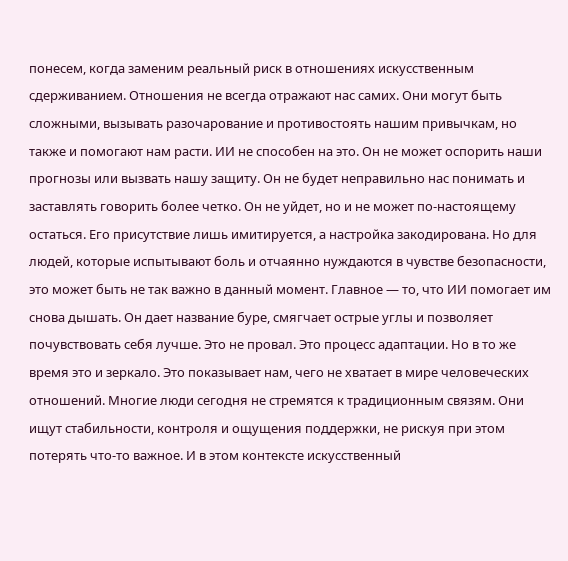понесем, когда заменим реальный риск в отношениях искусственным сдерживанием. Отношения не всегда отражают нас самих. Они могут быть сложными, вызывать разочарование и противостоять нашим привычкам, но также и помогают нам расти. ИИ не способен на это. Он не может оспорить наши прогнозы или вызвать нашу защиту. Он не будет неправильно нас понимать и заставлять говорить более четко. Он не уйдет, но и не может по-настоящему остаться. Его присутствие лишь имитируется, а настройка закодирована. Но для людей, которые испытывают боль и отчаянно нуждаются в чувстве безопасности, это может быть не так важно в данный момент. Главное — то, что ИИ помогает им снова дышать. Он дает название буре, смягчает острые углы и позволяет почувствовать себя лучше. Это не провал. Это процесс адаптации. Но в то же время это и зеркало. Это показывает нам, чего не хватает в мире человеческих отношений. Многие люди сегодня не стремятся к традиционным связям. Они ищут стабильности, контроля и ощущения поддержки, не рискуя при этом потерять что-то важное. И в этом контексте искусственный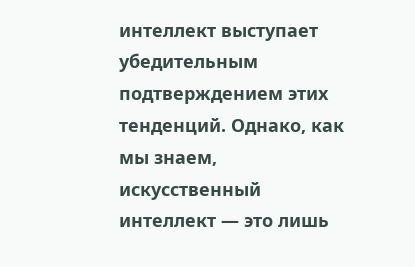интеллект выступает убедительным подтверждением этих тенденций. Однако, как мы знаем, искусственный интеллект — это лишь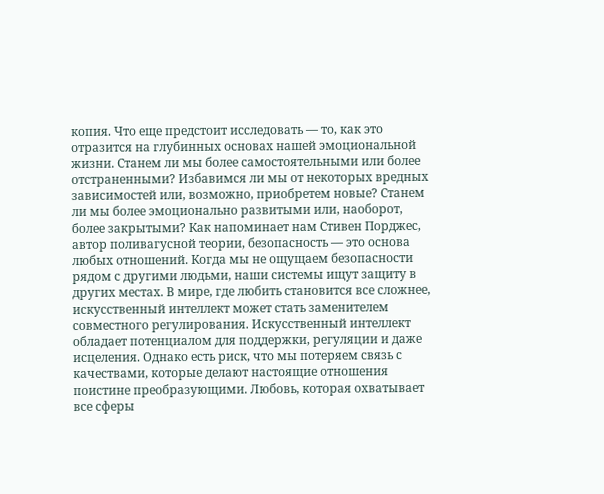копия. Что еще предстоит исследовать — то, как это отразится на глубинных основах нашей эмоциональной жизни. Станем ли мы более самостоятельными или более отстраненными? Избавимся ли мы от некоторых вредных зависимостей или, возможно, приобретем новые? Станем ли мы более эмоционально развитыми или, наоборот, более закрытыми? Как напоминает нам Стивен Порджес, автор поливагусной теории, безопасность — это основа любых отношений. Когда мы не ощущаем безопасности рядом с другими людьми, наши системы ищут защиту в других местах. В мире, где любить становится все сложнее, искусственный интеллект может стать заменителем совместного регулирования. Искусственный интеллект обладает потенциалом для поддержки, регуляции и даже исцеления. Однако есть риск, что мы потеряем связь с качествами, которые делают настоящие отношения поистине преобразующими. Любовь, которая охватывает все сферы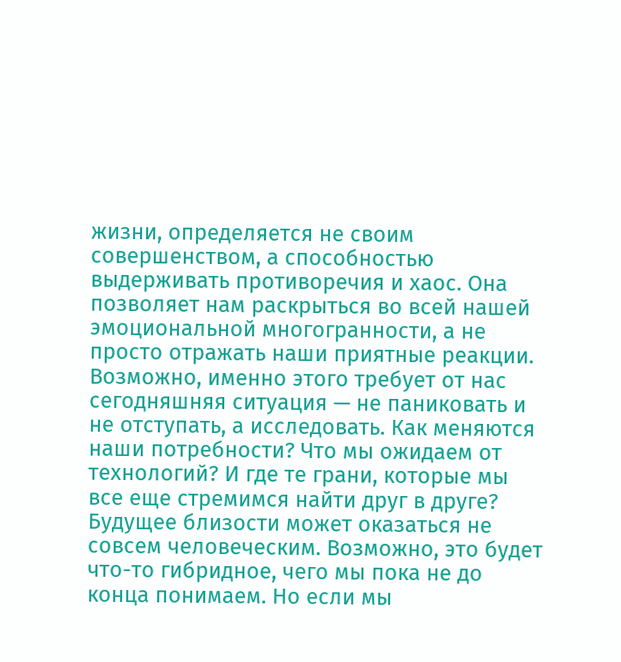жизни, определяется не своим совершенством, а способностью выдерживать противоречия и хаос. Она позволяет нам раскрыться во всей нашей эмоциональной многогранности, а не просто отражать наши приятные реакции. Возможно, именно этого требует от нас сегодняшняя ситуация — не паниковать и не отступать, а исследовать. Как меняются наши потребности? Что мы ожидаем от технологий? И где те грани, которые мы все еще стремимся найти друг в друге? Будущее близости может оказаться не совсем человеческим. Возможно, это будет что-то гибридное, чего мы пока не до конца понимаем. Но если мы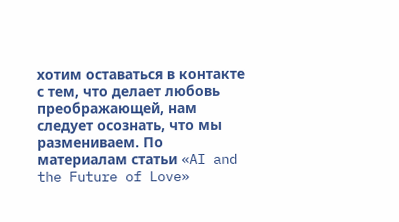хотим оставаться в контакте с тем, что делает любовь преображающей, нам следует осознать, что мы размениваем. По материалам статьи «AI and the Future of Love»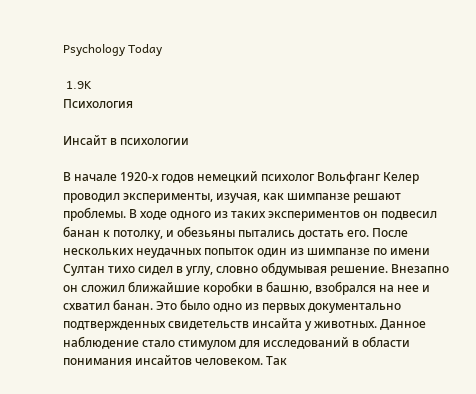Psychology Today

 1.9K
Психология

Инсайт в психологии

В начале 1920-х годов немецкий психолог Вольфганг Келер проводил эксперименты, изучая, как шимпанзе решают проблемы. В ходе одного из таких экспериментов он подвесил банан к потолку, и обезьяны пытались достать его. После нескольких неудачных попыток один из шимпанзе по имени Султан тихо сидел в углу, словно обдумывая решение. Внезапно он сложил ближайшие коробки в башню, взобрался на нее и схватил банан. Это было одно из первых документально подтвержденных свидетельств инсайта у животных. Данное наблюдение стало стимулом для исследований в области понимания инсайтов человеком. Так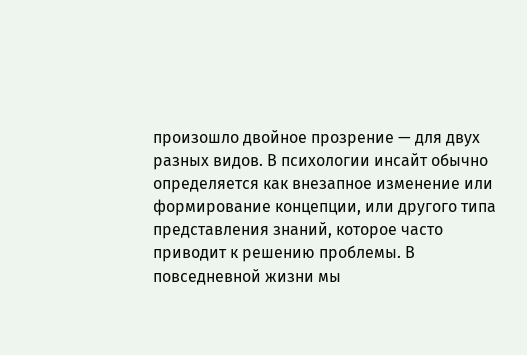произошло двойное прозрение — для двух разных видов. В психологии инсайт обычно определяется как внезапное изменение или формирование концепции, или другого типа представления знаний, которое часто приводит к решению проблемы. В повседневной жизни мы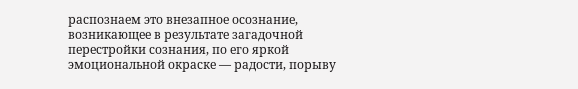распознаем это внезапное осознание, возникающее в результате загадочной перестройки сознания, по его яркой эмоциональной окраске — радости, порыву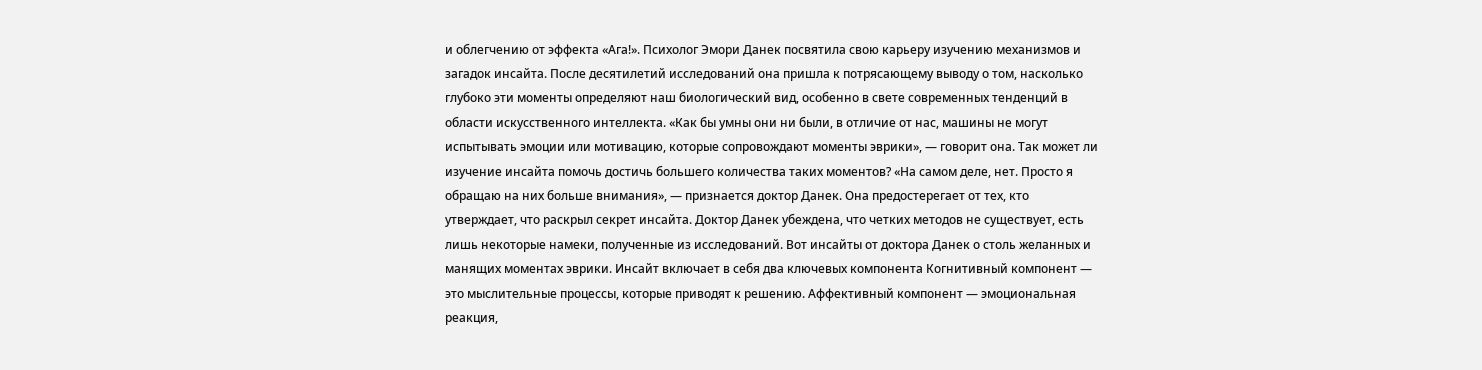и облегчению от эффекта «Ага!». Психолог Эмори Данек посвятила свою карьеру изучению механизмов и загадок инсайта. После десятилетий исследований она пришла к потрясающему выводу о том, насколько глубоко эти моменты определяют наш биологический вид, особенно в свете современных тенденций в области искусственного интеллекта. «Как бы умны они ни были, в отличие от нас, машины не могут испытывать эмоции или мотивацию, которые сопровождают моменты эврики», — говорит она. Так может ли изучение инсайта помочь достичь большего количества таких моментов? «На самом деле, нет. Просто я обращаю на них больше внимания», — признается доктор Данек. Она предостерегает от тех, кто утверждает, что раскрыл секрет инсайта. Доктор Данек убеждена, что четких методов не существует, есть лишь некоторые намеки, полученные из исследований. Вот инсайты от доктора Данек о столь желанных и манящих моментах эврики. Инсайт включает в себя два ключевых компонента Когнитивный компонент — это мыслительные процессы, которые приводят к решению. Аффективный компонент — эмоциональная реакция,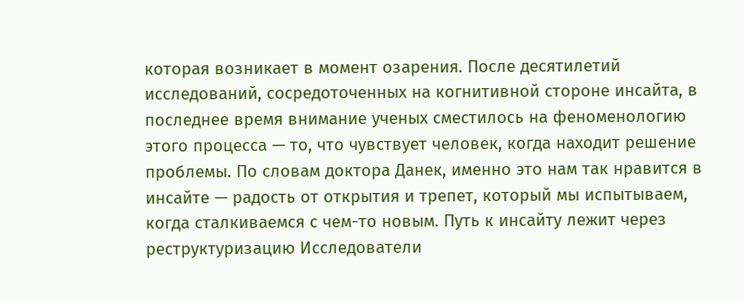которая возникает в момент озарения. После десятилетий исследований, сосредоточенных на когнитивной стороне инсайта, в последнее время внимание ученых сместилось на феноменологию этого процесса — то, что чувствует человек, когда находит решение проблемы. По словам доктора Данек, именно это нам так нравится в инсайте — радость от открытия и трепет, который мы испытываем, когда сталкиваемся с чем-то новым. Путь к инсайту лежит через реструктуризацию Исследователи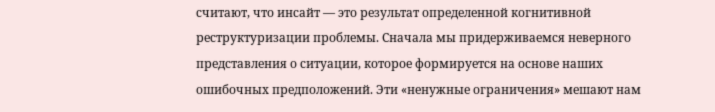считают, что инсайт — это результат определенной когнитивной реструктуризации проблемы. Сначала мы придерживаемся неверного представления о ситуации, которое формируется на основе наших ошибочных предположений. Эти «ненужные ограничения» мешают нам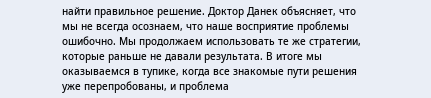найти правильное решение. Доктор Данек объясняет, что мы не всегда осознаем, что наше восприятие проблемы ошибочно. Мы продолжаем использовать те же стратегии, которые раньше не давали результата. В итоге мы оказываемся в тупике, когда все знакомые пути решения уже перепробованы, и проблема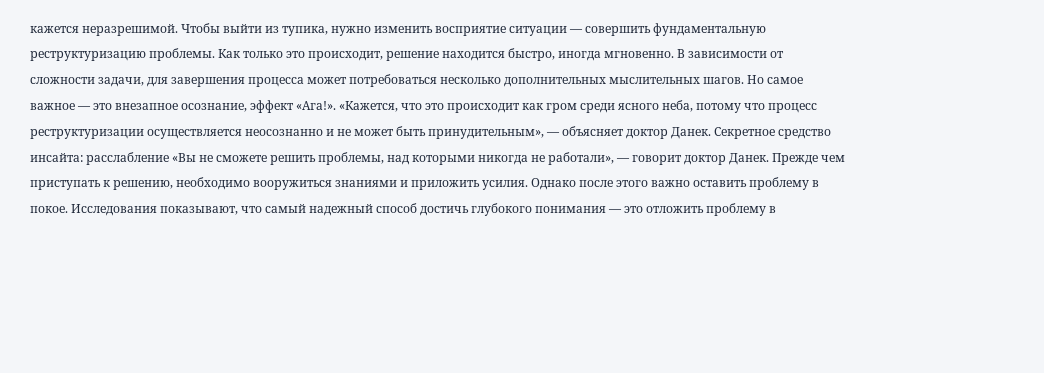кажется неразрешимой. Чтобы выйти из тупика, нужно изменить восприятие ситуации — совершить фундаментальную реструктуризацию проблемы. Как только это происходит, решение находится быстро, иногда мгновенно. В зависимости от сложности задачи, для завершения процесса может потребоваться несколько дополнительных мыслительных шагов. Но самое важное — это внезапное осознание, эффект «Ага!». «Кажется, что это происходит как гром среди ясного неба, потому что процесс реструктуризации осуществляется неосознанно и не может быть принудительным», — объясняет доктор Данек. Секретное средство инсайта: расслабление «Вы не сможете решить проблемы, над которыми никогда не работали», — говорит доктор Данек. Прежде чем приступать к решению, необходимо вооружиться знаниями и приложить усилия. Однако после этого важно оставить проблему в покое. Исследования показывают, что самый надежный способ достичь глубокого понимания — это отложить проблему в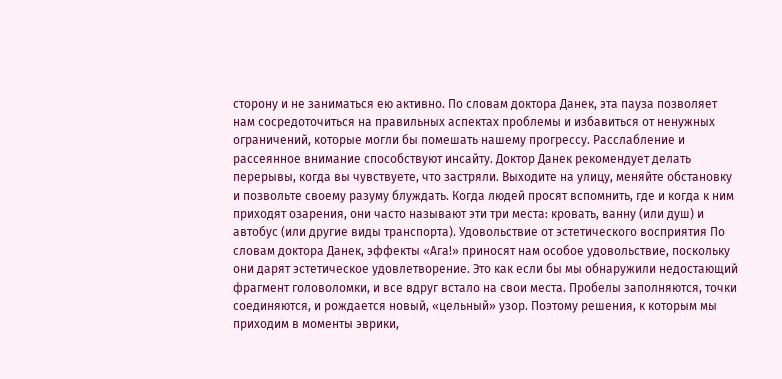сторону и не заниматься ею активно. По словам доктора Данек, эта пауза позволяет нам сосредоточиться на правильных аспектах проблемы и избавиться от ненужных ограничений, которые могли бы помешать нашему прогрессу. Расслабление и рассеянное внимание способствуют инсайту. Доктор Данек рекомендует делать перерывы, когда вы чувствуете, что застряли. Выходите на улицу, меняйте обстановку и позвольте своему разуму блуждать. Когда людей просят вспомнить, где и когда к ним приходят озарения, они часто называют эти три места: кровать, ванну (или душ) и автобус (или другие виды транспорта). Удовольствие от эстетического восприятия По словам доктора Данек, эффекты «Ага!» приносят нам особое удовольствие, поскольку они дарят эстетическое удовлетворение. Это как если бы мы обнаружили недостающий фрагмент головоломки, и все вдруг встало на свои места. Пробелы заполняются, точки соединяются, и рождается новый, «цельный» узор. Поэтому решения, к которым мы приходим в моменты эврики,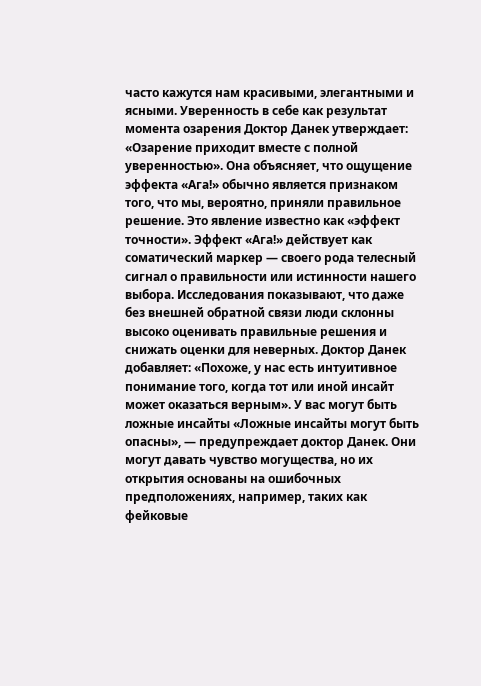часто кажутся нам красивыми, элегантными и ясными. Уверенность в себе как результат момента озарения Доктор Данек утверждает: «Озарение приходит вместе с полной уверенностью». Она объясняет, что ощущение эффекта «Ага!» обычно является признаком того, что мы, вероятно, приняли правильное решение. Это явление известно как «эффект точности». Эффект «Ага!» действует как соматический маркер — своего рода телесный сигнал о правильности или истинности нашего выбора. Исследования показывают, что даже без внешней обратной связи люди склонны высоко оценивать правильные решения и снижать оценки для неверных. Доктор Данек добавляет: «Похоже, у нас есть интуитивное понимание того, когда тот или иной инсайт может оказаться верным». У вас могут быть ложные инсайты «Ложные инсайты могут быть опасны», — предупреждает доктор Данек. Они могут давать чувство могущества, но их открытия основаны на ошибочных предположениях, например, таких как фейковые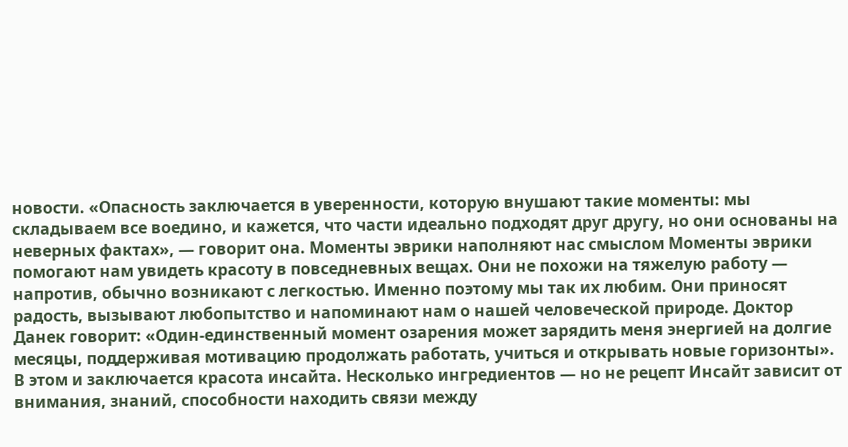новости. «Опасность заключается в уверенности, которую внушают такие моменты: мы складываем все воедино, и кажется, что части идеально подходят друг другу, но они основаны на неверных фактах», — говорит она. Моменты эврики наполняют нас смыслом Моменты эврики помогают нам увидеть красоту в повседневных вещах. Они не похожи на тяжелую работу — напротив, обычно возникают с легкостью. Именно поэтому мы так их любим. Они приносят радость, вызывают любопытство и напоминают нам о нашей человеческой природе. Доктор Данек говорит: «Один-единственный момент озарения может зарядить меня энергией на долгие месяцы, поддерживая мотивацию продолжать работать, учиться и открывать новые горизонты». В этом и заключается красота инсайта. Несколько ингредиентов — но не рецепт Инсайт зависит от внимания, знаний, способности находить связи между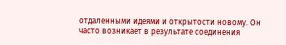отдаленными идеями и открытости новому. Он часто возникает в результате соединения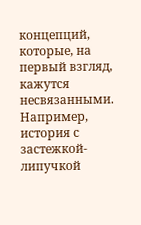концепций, которые, на первый взгляд, кажутся несвязанными. Например, история с застежкой-липучкой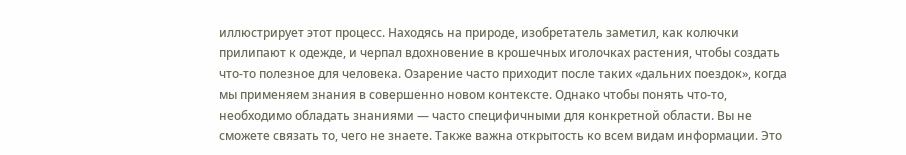иллюстрирует этот процесс. Находясь на природе, изобретатель заметил, как колючки прилипают к одежде, и черпал вдохновение в крошечных иголочках растения, чтобы создать что-то полезное для человека. Озарение часто приходит после таких «дальних поездок», когда мы применяем знания в совершенно новом контексте. Однако чтобы понять что-то, необходимо обладать знаниями — часто специфичными для конкретной области. Вы не сможете связать то, чего не знаете. Также важна открытость ко всем видам информации. Это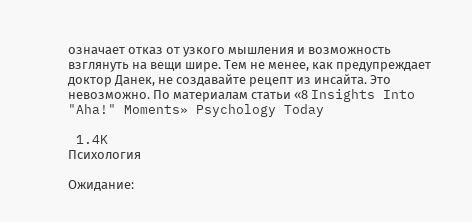означает отказ от узкого мышления и возможность взглянуть на вещи шире. Тем не менее, как предупреждает доктор Данек, не создавайте рецепт из инсайта. Это невозможно. По материалам статьи «8 Insights Into "Aha!" Moments» Psychology Today

 1.4K
Психология

Ожидание: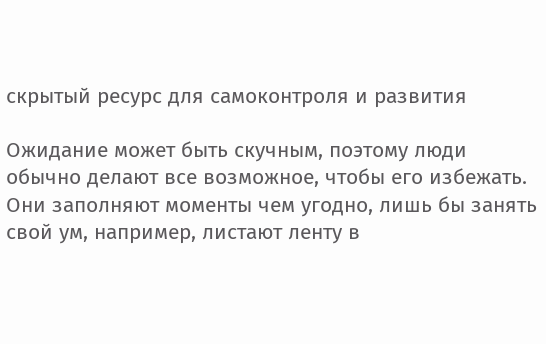скрытый ресурс для самоконтроля и развития

Ожидание может быть скучным, поэтому люди обычно делают все возможное, чтобы его избежать. Они заполняют моменты чем угодно, лишь бы занять свой ум, например, листают ленту в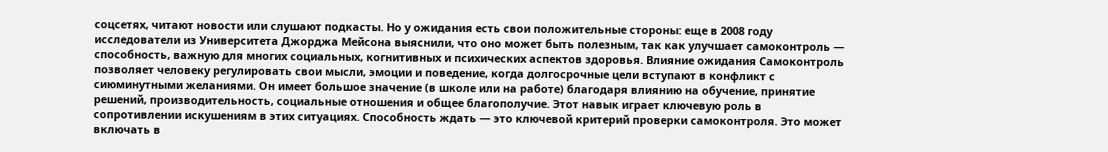соцсетях, читают новости или слушают подкасты. Но у ожидания есть свои положительные стороны: еще в 2008 году исследователи из Университета Джорджа Мейсона выяснили, что оно может быть полезным, так как улучшает самоконтроль — способность, важную для многих социальных, когнитивных и психических аспектов здоровья. Влияние ожидания Самоконтроль позволяет человеку регулировать свои мысли, эмоции и поведение, когда долгосрочные цели вступают в конфликт с сиюминутными желаниями. Он имеет большое значение (в школе или на работе) благодаря влиянию на обучение, принятие решений, производительность, социальные отношения и общее благополучие. Этот навык играет ключевую роль в сопротивлении искушениям в этих ситуациях. Способность ждать — это ключевой критерий проверки самоконтроля. Это может включать в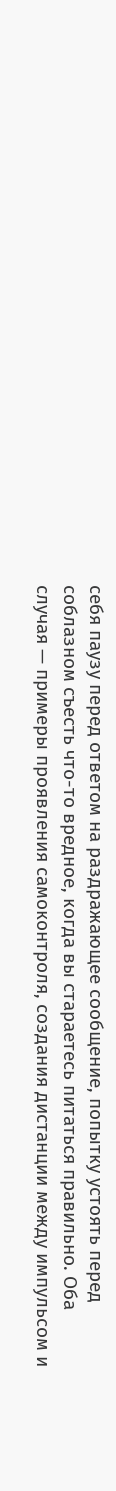себя паузу перед ответом на раздражающее сообщение, попытку устоять перед соблазном съесть что-то вредное, когда вы стараетесь питаться правильно. Оба случая — примеры проявления самоконтроля, создания дистанции между импульсом и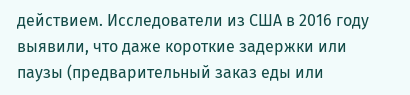действием. Исследователи из США в 2016 году выявили, что даже короткие задержки или паузы (предварительный заказ еды или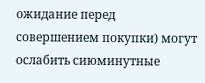ожидание перед совершением покупки) могут ослабить сиюминутные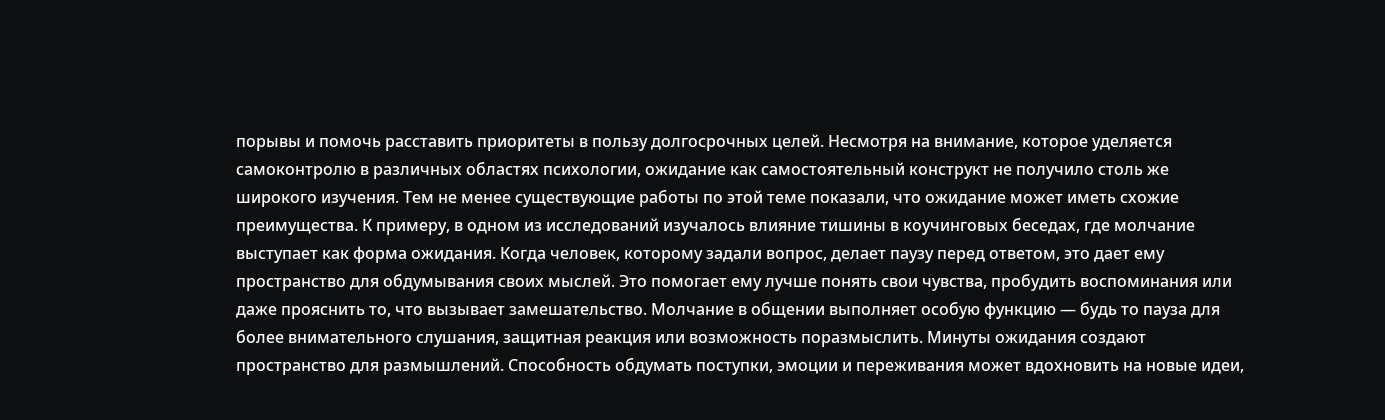порывы и помочь расставить приоритеты в пользу долгосрочных целей. Несмотря на внимание, которое уделяется самоконтролю в различных областях психологии, ожидание как самостоятельный конструкт не получило столь же широкого изучения. Тем не менее существующие работы по этой теме показали, что ожидание может иметь схожие преимущества. К примеру, в одном из исследований изучалось влияние тишины в коучинговых беседах, где молчание выступает как форма ожидания. Когда человек, которому задали вопрос, делает паузу перед ответом, это дает ему пространство для обдумывания своих мыслей. Это помогает ему лучше понять свои чувства, пробудить воспоминания или даже прояснить то, что вызывает замешательство. Молчание в общении выполняет особую функцию — будь то пауза для более внимательного слушания, защитная реакция или возможность поразмыслить. Минуты ожидания создают пространство для размышлений. Способность обдумать поступки, эмоции и переживания может вдохновить на новые идеи,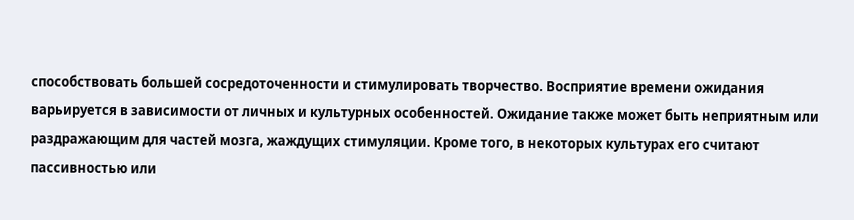способствовать большей сосредоточенности и стимулировать творчество. Восприятие времени ожидания варьируется в зависимости от личных и культурных особенностей. Ожидание также может быть неприятным или раздражающим для частей мозга, жаждущих стимуляции. Кроме того, в некоторых культурах его считают пассивностью или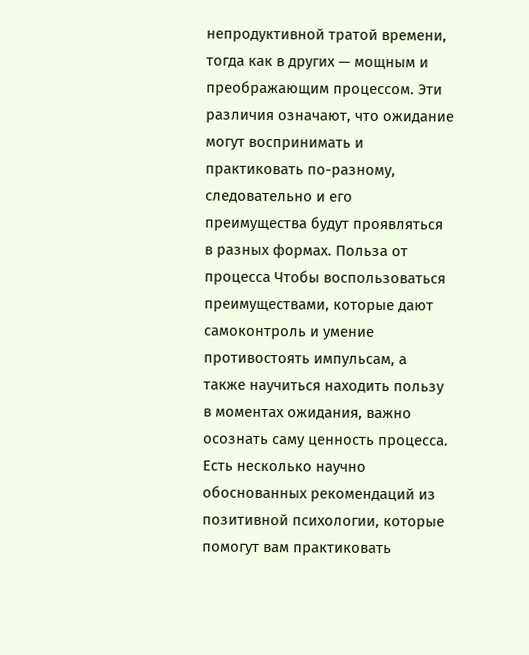непродуктивной тратой времени, тогда как в других — мощным и преображающим процессом. Эти различия означают, что ожидание могут воспринимать и практиковать по-разному, следовательно и его преимущества будут проявляться в разных формах. Польза от процесса Чтобы воспользоваться преимуществами, которые дают самоконтроль и умение противостоять импульсам, а также научиться находить пользу в моментах ожидания, важно осознать саму ценность процесса. Есть несколько научно обоснованных рекомендаций из позитивной психологии, которые помогут вам практиковать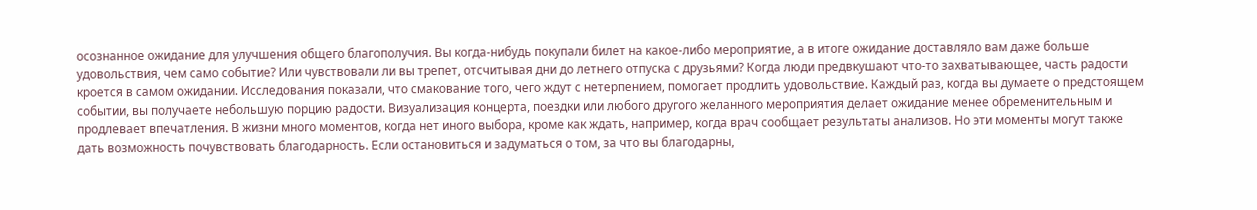осознанное ожидание для улучшения общего благополучия. Вы когда-нибудь покупали билет на какое-либо мероприятие, а в итоге ожидание доставляло вам даже больше удовольствия, чем само событие? Или чувствовали ли вы трепет, отсчитывая дни до летнего отпуска с друзьями? Когда люди предвкушают что-то захватывающее, часть радости кроется в самом ожидании. Исследования показали, что смакование того, чего ждут с нетерпением, помогает продлить удовольствие. Каждый раз, когда вы думаете о предстоящем событии, вы получаете небольшую порцию радости. Визуализация концерта, поездки или любого другого желанного мероприятия делает ожидание менее обременительным и продлевает впечатления. В жизни много моментов, когда нет иного выбора, кроме как ждать, например, когда врач сообщает результаты анализов. Но эти моменты могут также дать возможность почувствовать благодарность. Если остановиться и задуматься о том, за что вы благодарны,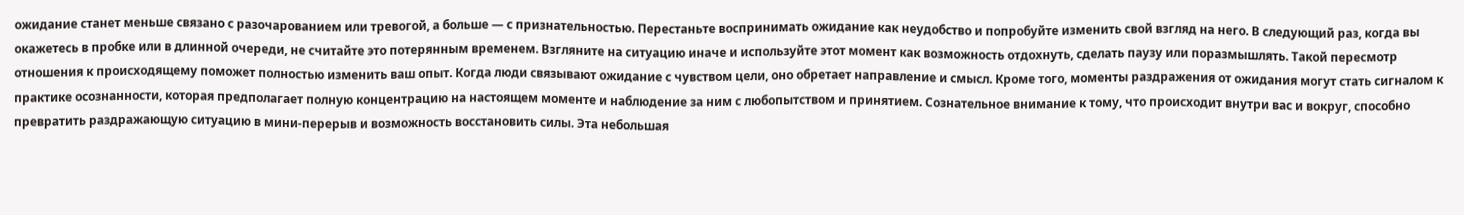ожидание станет меньше связано с разочарованием или тревогой, а больше — с признательностью. Перестаньте воспринимать ожидание как неудобство и попробуйте изменить свой взгляд на него. В следующий раз, когда вы окажетесь в пробке или в длинной очереди, не считайте это потерянным временем. Взгляните на ситуацию иначе и используйте этот момент как возможность отдохнуть, сделать паузу или поразмышлять. Такой пересмотр отношения к происходящему поможет полностью изменить ваш опыт. Когда люди связывают ожидание с чувством цели, оно обретает направление и смысл. Кроме того, моменты раздражения от ожидания могут стать сигналом к практике осознанности, которая предполагает полную концентрацию на настоящем моменте и наблюдение за ним с любопытством и принятием. Сознательное внимание к тому, что происходит внутри вас и вокруг, способно превратить раздражающую ситуацию в мини-перерыв и возможность восстановить силы. Эта небольшая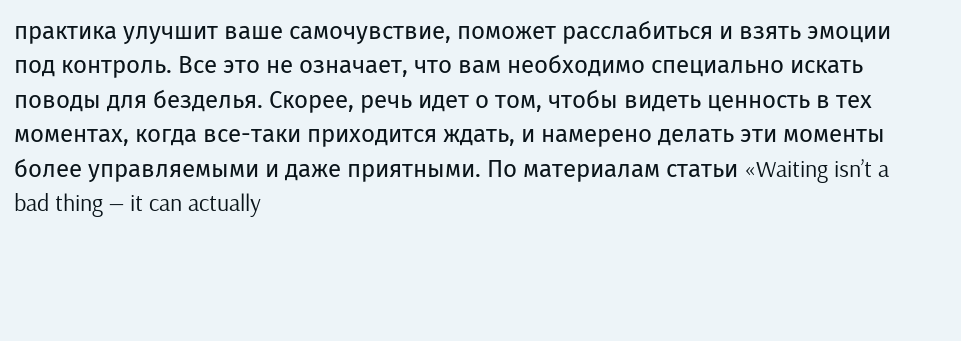практика улучшит ваше самочувствие, поможет расслабиться и взять эмоции под контроль. Все это не означает, что вам необходимо специально искать поводы для безделья. Скорее, речь идет о том, чтобы видеть ценность в тех моментах, когда все-таки приходится ждать, и намерено делать эти моменты более управляемыми и даже приятными. По материалам статьи «Waiting isn’t a bad thing — it can actually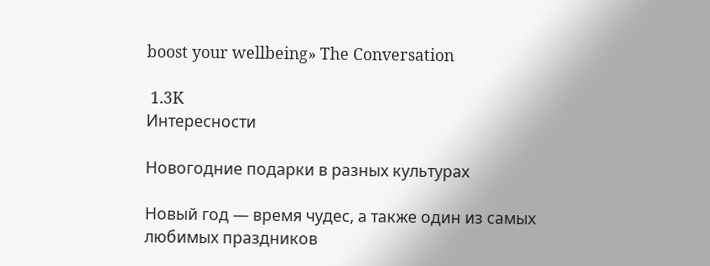boost your wellbeing» The Conversation

 1.3K
Интересности

Новогодние подарки в разных культурах

Новый год — время чудес, а также один из самых любимых праздников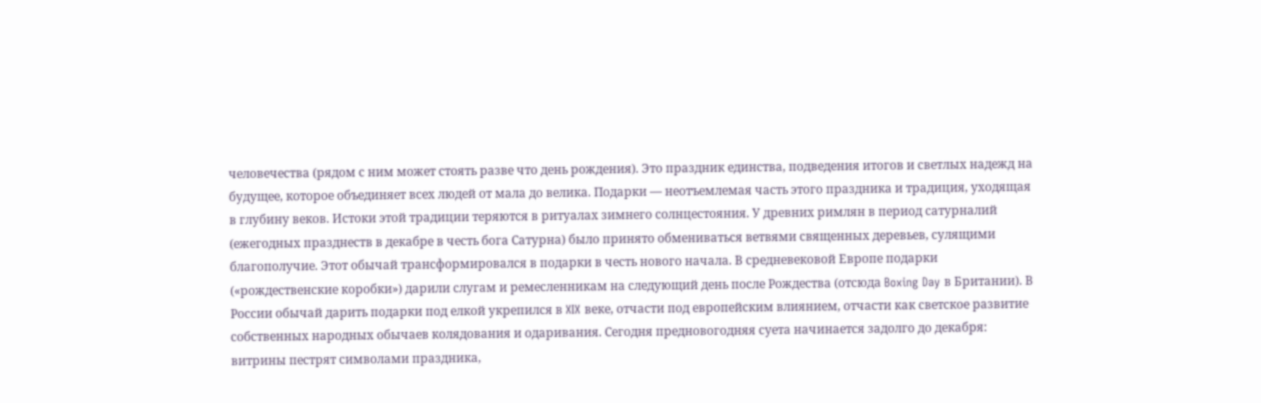человечества (рядом с ним может стоять разве что день рождения). Это праздник единства, подведения итогов и светлых надежд на будущее, которое объединяет всех людей от мала до велика. Подарки — неотъемлемая часть этого праздника и традиция, уходящая в глубину веков. Истоки этой традиции теряются в ритуалах зимнего солнцестояния. У древних римлян в период сатурналий (ежегодных празднеств в декабре в честь бога Сатурна) было принято обмениваться ветвями священных деревьев, сулящими благополучие. Этот обычай трансформировался в подарки в честь нового начала. В средневековой Европе подарки («рождественские коробки») дарили слугам и ремесленникам на следующий день после Рождества (отсюда Boxing Day в Британии). В России обычай дарить подарки под елкой укрепился в XIX веке, отчасти под европейским влиянием, отчасти как светское развитие собственных народных обычаев колядования и одаривания. Сегодня предновогодняя суета начинается задолго до декабря: витрины пестрят символами праздника,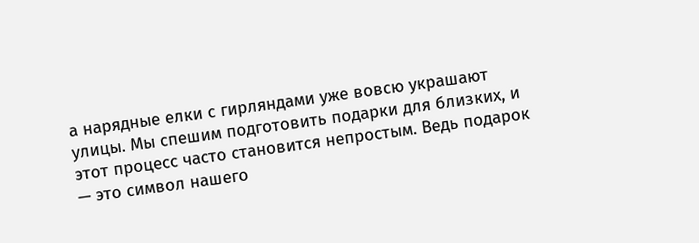а нарядные елки с гирляндами уже вовсю украшают улицы. Мы спешим подготовить подарки для близких, и этот процесс часто становится непростым. Ведь подарок — это символ нашего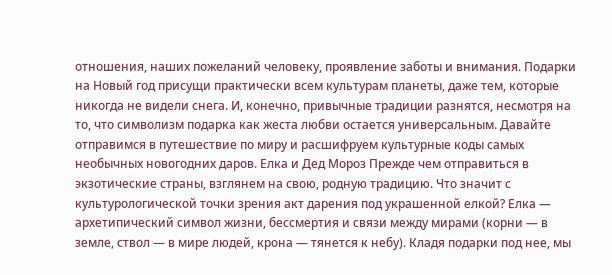отношения, наших пожеланий человеку, проявление заботы и внимания. Подарки на Новый год присущи практически всем культурам планеты, даже тем, которые никогда не видели снега. И, конечно, привычные традиции разнятся, несмотря на то, что символизм подарка как жеста любви остается универсальным. Давайте отправимся в путешествие по миру и расшифруем культурные коды самых необычных новогодних даров. Елка и Дед Мороз Прежде чем отправиться в экзотические страны, взглянем на свою, родную традицию. Что значит с культурологической точки зрения акт дарения под украшенной елкой? Елка — архетипический символ жизни, бессмертия и связи между мирами (корни — в земле, ствол — в мире людей, крона — тянется к небу). Кладя подарки под нее, мы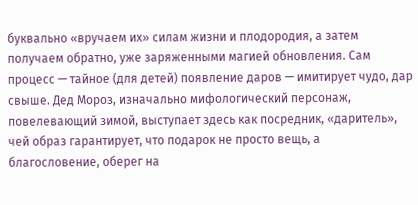буквально «вручаем их» силам жизни и плодородия, а затем получаем обратно, уже заряженными магией обновления. Сам процесс — тайное (для детей) появление даров — имитирует чудо, дар свыше. Дед Мороз, изначально мифологический персонаж, повелевающий зимой, выступает здесь как посредник, «даритель», чей образ гарантирует, что подарок не просто вещь, а благословение, оберег на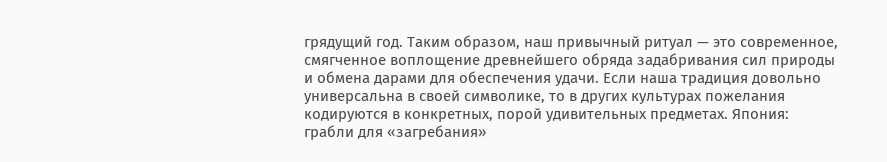грядущий год. Таким образом, наш привычный ритуал — это современное, смягченное воплощение древнейшего обряда задабривания сил природы и обмена дарами для обеспечения удачи. Если наша традиция довольно универсальна в своей символике, то в других культурах пожелания кодируются в конкретных, порой удивительных предметах. Япония: грабли для «загребания»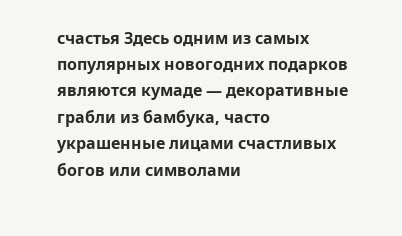счастья Здесь одним из самых популярных новогодних подарков являются кумаде — декоративные грабли из бамбука, часто украшенные лицами счастливых богов или символами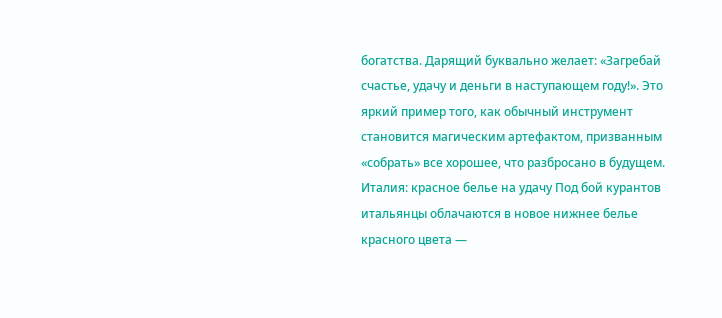богатства. Дарящий буквально желает: «Загребай счастье, удачу и деньги в наступающем году!». Это яркий пример того, как обычный инструмент становится магическим артефактом, призванным «собрать» все хорошее, что разбросано в будущем. Италия: красное белье на удачу Под бой курантов итальянцы облачаются в новое нижнее белье красного цвета —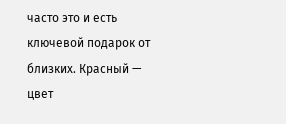часто это и есть ключевой подарок от близких. Красный — цвет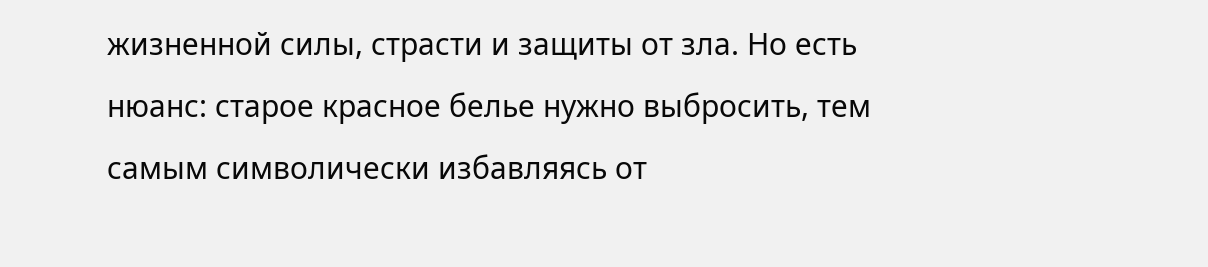жизненной силы, страсти и защиты от зла. Но есть нюанс: старое красное белье нужно выбросить, тем самым символически избавляясь от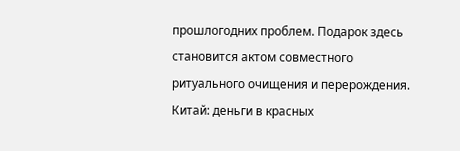прошлогодних проблем. Подарок здесь становится актом совместного ритуального очищения и перерождения. Китай: деньги в красных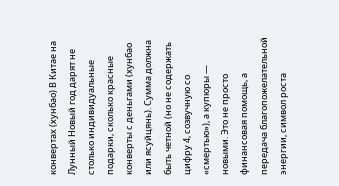конвертах (хунбао) В Китае на Лунный Новый год дарят не столько индивидуальные подарки, сколько красные конверты с деньгами (хунбао или ясуйцянь). Сумма должна быть четной (но не содержать цифру 4, созвучную со «смертью»), а купюры — новыми. Это не просто финансовая помощь, а передача благопожелательной энергии, символ роста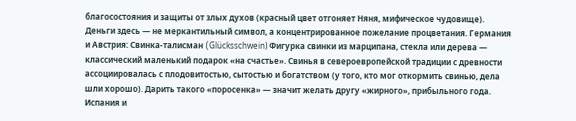благосостояния и защиты от злых духов (красный цвет отгоняет Няня, мифическое чудовище). Деньги здесь — не меркантильный символ, а концентрированное пожелание процветания. Германия и Австрия: Свинка-талисман (Glücksschwein) Фигурка свинки из марципана, стекла или дерева — классический маленький подарок «на счастье». Свинья в североевропейской традиции с древности ассоциировалась с плодовитостью, сытостью и богатством (у того, кто мог откормить свинью, дела шли хорошо). Дарить такого «поросенка» — значит желать другу «жирного», прибыльного года. Испания и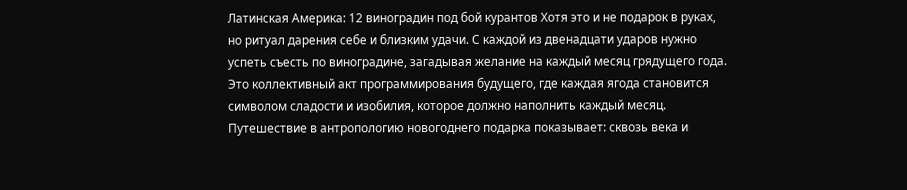Латинская Америка: 12 виноградин под бой курантов Хотя это и не подарок в руках, но ритуал дарения себе и близким удачи. С каждой из двенадцати ударов нужно успеть съесть по виноградине, загадывая желание на каждый месяц грядущего года. Это коллективный акт программирования будущего, где каждая ягода становится символом сладости и изобилия, которое должно наполнить каждый месяц. Путешествие в антропологию новогоднего подарка показывает: сквозь века и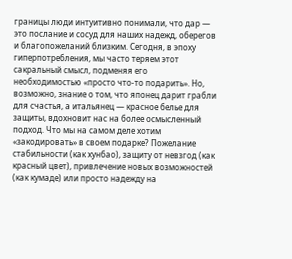границы люди интуитивно понимали, что дар — это послание и сосуд для наших надежд, оберегов и благопожеланий близким. Сегодня, в эпоху гиперпотребления, мы часто теряем этот сакральный смысл, подменяя его необходимостью «просто что-то подарить». Но, возможно, знание о том, что японец дарит грабли для счастья, а итальянец — красное белье для защиты, вдохновит нас на более осмысленный подход. Что мы на самом деле хотим «закодировать» в своем подарке? Пожелание стабильности (как хунбао), защиту от невзгод (как красный цвет), привлечение новых возможностей (как кумаде) или просто надежду на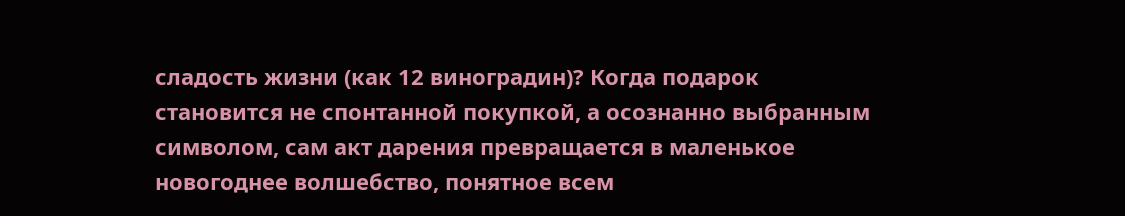сладость жизни (как 12 виноградин)? Когда подарок становится не спонтанной покупкой, а осознанно выбранным символом, сам акт дарения превращается в маленькое новогоднее волшебство, понятное всем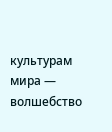культурам мира — волшебство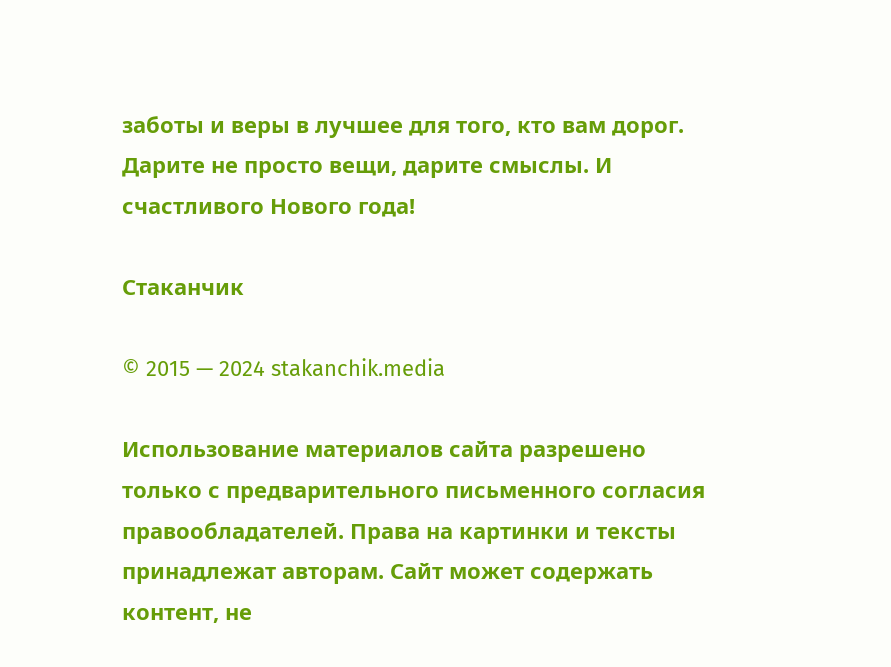заботы и веры в лучшее для того, кто вам дорог. Дарите не просто вещи, дарите смыслы. И счастливого Нового года!

Стаканчик

© 2015 — 2024 stakanchik.media

Использование материалов сайта разрешено только с предварительного письменного согласия правообладателей. Права на картинки и тексты принадлежат авторам. Сайт может содержать контент, не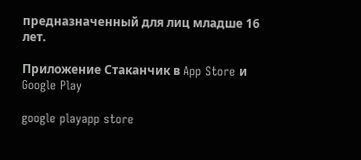предназначенный для лиц младше 16 лет.

Приложение Стаканчик в App Store и Google Play

google playapp store